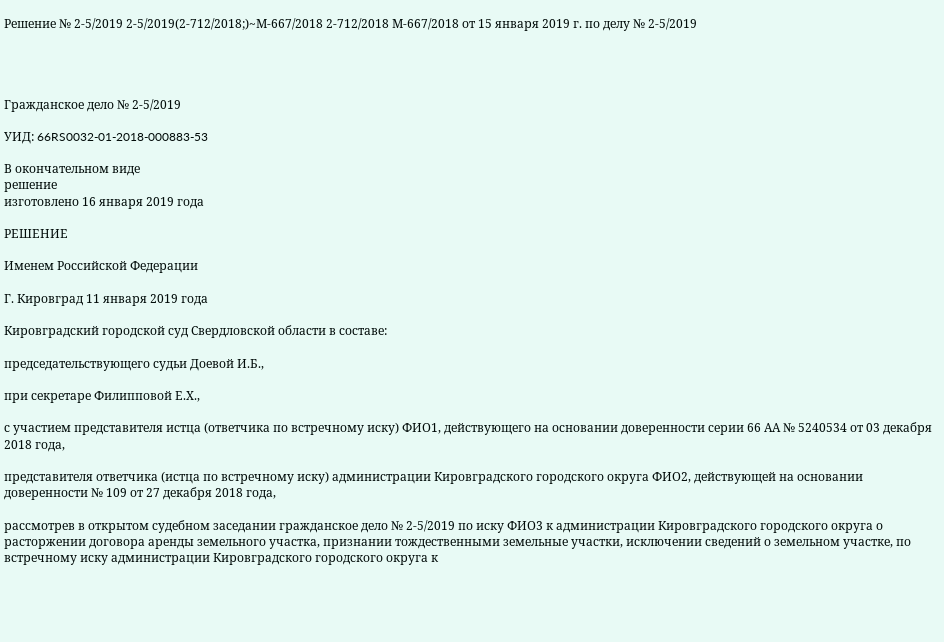Решение № 2-5/2019 2-5/2019(2-712/2018;)~М-667/2018 2-712/2018 М-667/2018 от 15 января 2019 г. по делу № 2-5/2019




Гражданское дело № 2-5/2019

УИД: 66RS0032-01-2018-000883-53

В окончательном виде
решение
изготовлено 16 января 2019 года

РЕШЕНИЕ

Именем Российской Федерации

Г. Кировград 11 января 2019 года

Кировградский городской суд Свердловской области в составе:

председательствующего судьи Доевой И.Б.,

при секретаре Филипповой Е.Х.,

с участием представителя истца (ответчика по встречному иску) ФИО1, действующего на основании доверенности серии 66 АА № 5240534 от 03 декабря 2018 года,

представителя ответчика (истца по встречному иску) администрации Кировградского городского округа ФИО2, действующей на основании доверенности № 109 от 27 декабря 2018 года,

рассмотрев в открытом судебном заседании гражданское дело № 2-5/2019 по иску ФИО3 к администрации Кировградского городского округа о расторжении договора аренды земельного участка, признании тождественными земельные участки, исключении сведений о земельном участке, по встречному иску администрации Кировградского городского округа к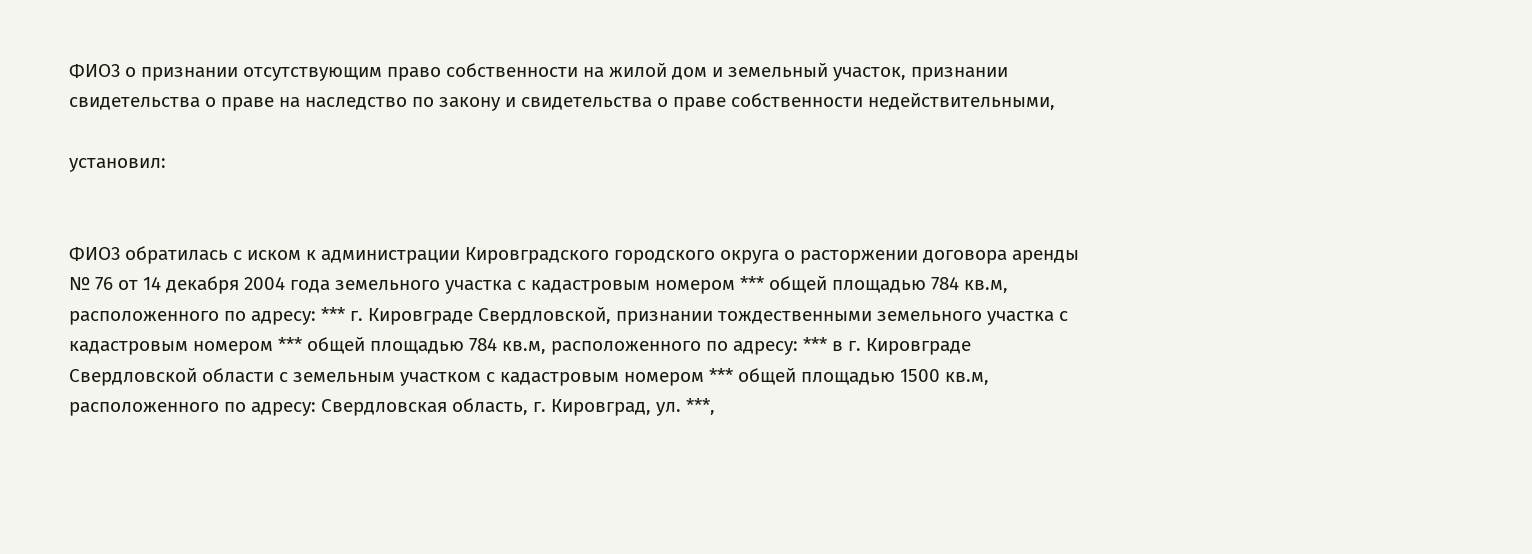ФИО3 о признании отсутствующим право собственности на жилой дом и земельный участок, признании свидетельства о праве на наследство по закону и свидетельства о праве собственности недействительными,

установил:


ФИО3 обратилась с иском к администрации Кировградского городского округа о расторжении договора аренды № 76 от 14 декабря 2004 года земельного участка с кадастровым номером *** общей площадью 784 кв.м, расположенного по адресу: *** г. Кировграде Свердловской, признании тождественными земельного участка с кадастровым номером *** общей площадью 784 кв.м, расположенного по адресу: *** в г. Кировграде Свердловской области с земельным участком с кадастровым номером *** общей площадью 1500 кв.м, расположенного по адресу: Свердловская область, г. Кировград, ул. ***,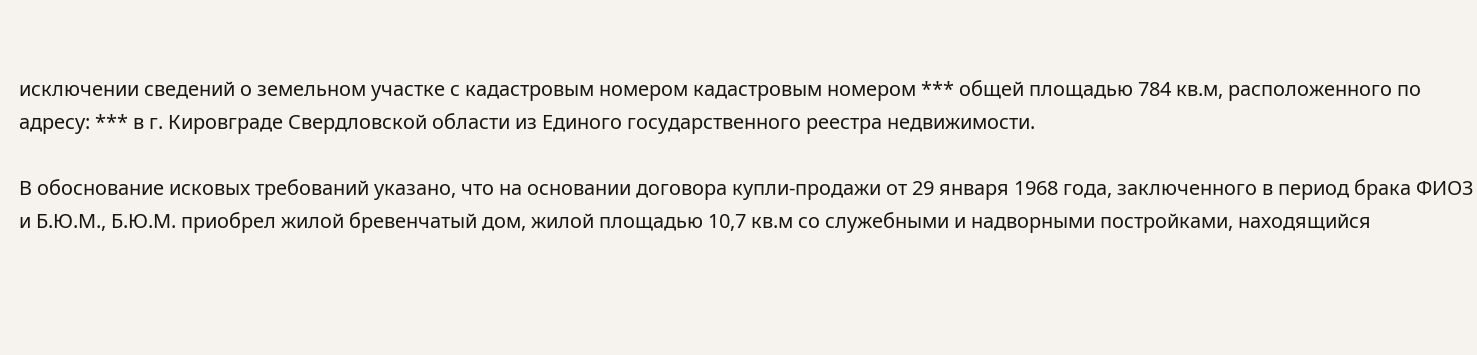исключении сведений о земельном участке с кадастровым номером кадастровым номером *** общей площадью 784 кв.м, расположенного по адресу: *** в г. Кировграде Свердловской области из Единого государственного реестра недвижимости.

В обоснование исковых требований указано, что на основании договора купли-продажи от 29 января 1968 года, заключенного в период брака ФИО3 и Б.Ю.М., Б.Ю.М. приобрел жилой бревенчатый дом, жилой площадью 10,7 кв.м со служебными и надворными постройками, находящийся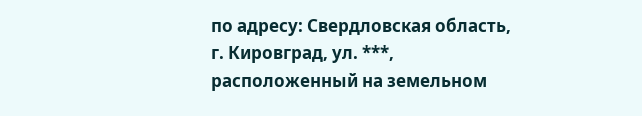по адресу: Свердловская область, г. Кировград, ул. ***, расположенный на земельном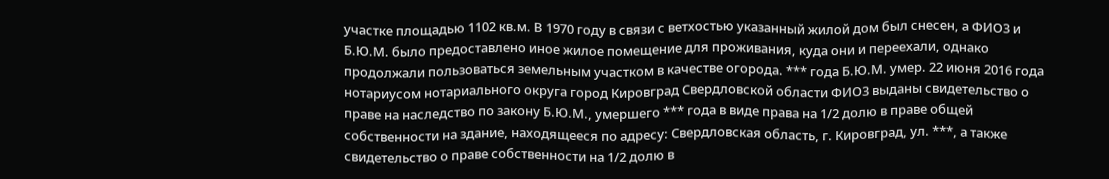участке площадью 1102 кв.м. В 1970 году в связи с ветхостью указанный жилой дом был снесен, а ФИО3 и Б.Ю.М. было предоставлено иное жилое помещение для проживания, куда они и переехали, однако продолжали пользоваться земельным участком в качестве огорода. *** года Б.Ю.М. умер. 22 июня 2016 года нотариусом нотариального округа город Кировград Свердловской области ФИО3 выданы свидетельство о праве на наследство по закону Б.Ю.М., умершего *** года в виде права на 1/2 долю в праве общей собственности на здание, находящееся по адресу: Свердловская область, г. Кировград, ул. ***, а также свидетельство о праве собственности на 1/2 долю в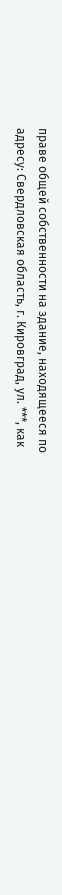праве общей собственности на здание, находящееся по адресу: Свердловская область, г. Кировград, ул. ***, как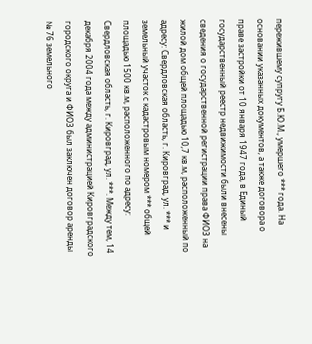пережившему супругу Б.Ю.М., умершего *** года. На основании указанных документов, а также договора о праве застройки от 10 января 1947 года, в Единый государственный реестр недвижимости были внесены сведения о государственной регистрации права ФИО3 на жилой дом общей площадью 10,7 кв.м, расположенный по адресу: Свердловская область, г. Кировград, ул. *** и земельный участок с кадастровым номером *** общей площадью 1500 кв.м, расположенного по адресу: Свердловская область, г. Кировград, ул. ***. Между тем, 14 декабря 2004 года между администрацией Кировградского городского округа и ФИО3 был заключен договор аренды № 76 земельного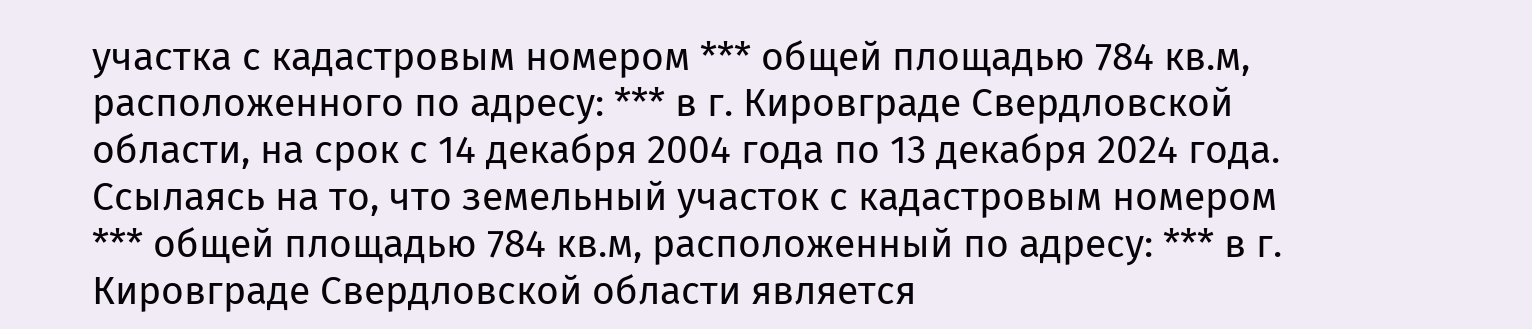участка с кадастровым номером *** общей площадью 784 кв.м, расположенного по адресу: *** в г. Кировграде Свердловской области, на срок с 14 декабря 2004 года по 13 декабря 2024 года. Ссылаясь на то, что земельный участок с кадастровым номером *** общей площадью 784 кв.м, расположенный по адресу: *** в г. Кировграде Свердловской области является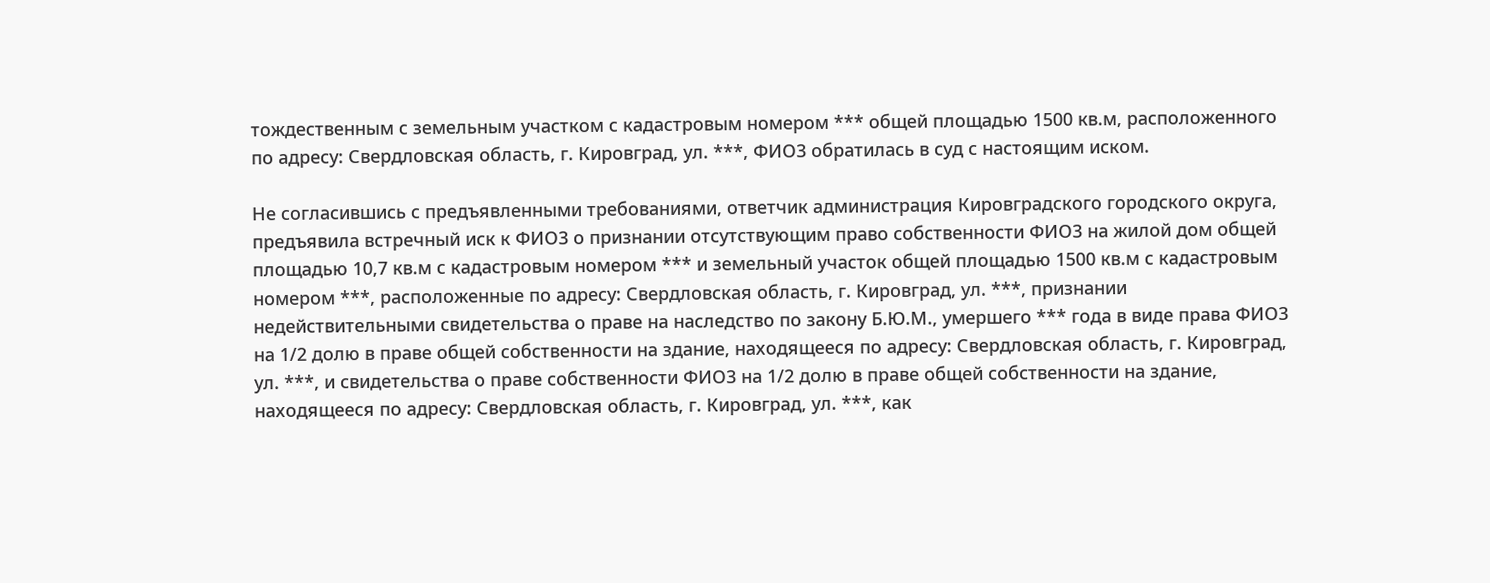тождественным с земельным участком с кадастровым номером *** общей площадью 1500 кв.м, расположенного по адресу: Свердловская область, г. Кировград, ул. ***, ФИО3 обратилась в суд с настоящим иском.

Не согласившись с предъявленными требованиями, ответчик администрация Кировградского городского округа, предъявила встречный иск к ФИО3 о признании отсутствующим право собственности ФИО3 на жилой дом общей площадью 10,7 кв.м с кадастровым номером *** и земельный участок общей площадью 1500 кв.м с кадастровым номером ***, расположенные по адресу: Свердловская область, г. Кировград, ул. ***, признании недействительными свидетельства о праве на наследство по закону Б.Ю.М., умершего *** года в виде права ФИО3 на 1/2 долю в праве общей собственности на здание, находящееся по адресу: Свердловская область, г. Кировград, ул. ***, и свидетельства о праве собственности ФИО3 на 1/2 долю в праве общей собственности на здание, находящееся по адресу: Свердловская область, г. Кировград, ул. ***, как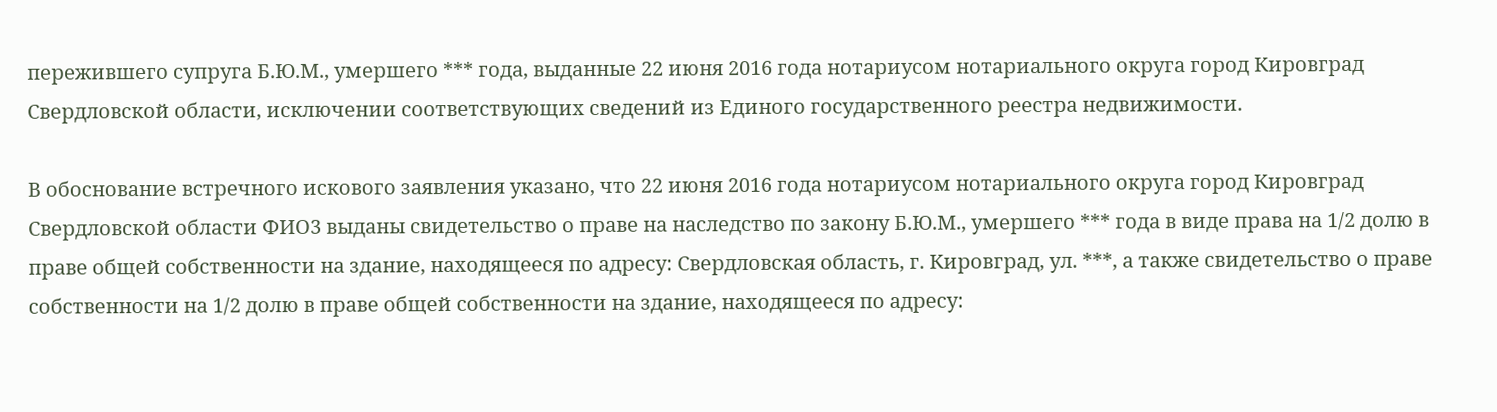пережившего супруга Б.Ю.М., умершего *** года, выданные 22 июня 2016 года нотариусом нотариального округа город Кировград Свердловской области, исключении соответствующих сведений из Единого государственного реестра недвижимости.

В обоснование встречного искового заявления указано, что 22 июня 2016 года нотариусом нотариального округа город Кировград Свердловской области ФИО3 выданы свидетельство о праве на наследство по закону Б.Ю.М., умершего *** года в виде права на 1/2 долю в праве общей собственности на здание, находящееся по адресу: Свердловская область, г. Кировград, ул. ***, а также свидетельство о праве собственности на 1/2 долю в праве общей собственности на здание, находящееся по адресу: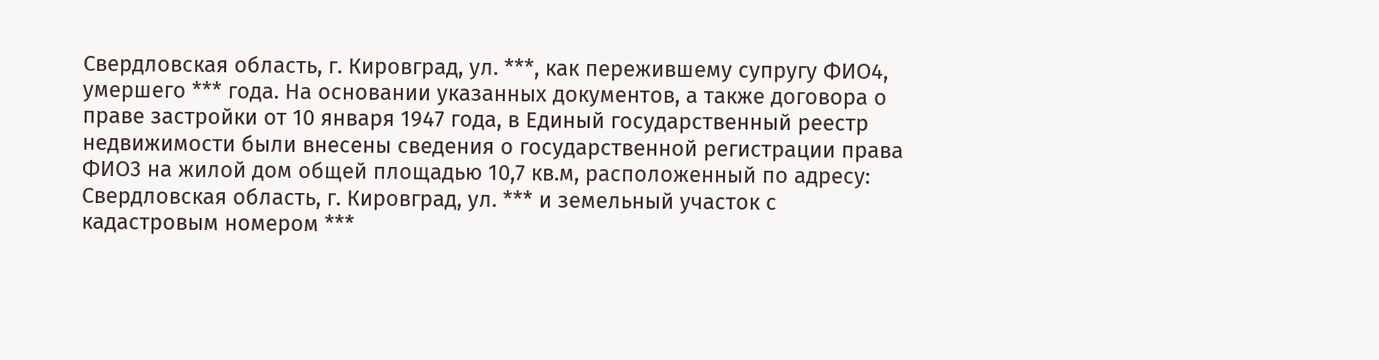Свердловская область, г. Кировград, ул. ***, как пережившему супругу ФИО4, умершего *** года. На основании указанных документов, а также договора о праве застройки от 10 января 1947 года, в Единый государственный реестр недвижимости были внесены сведения о государственной регистрации права ФИО3 на жилой дом общей площадью 10,7 кв.м, расположенный по адресу: Свердловская область, г. Кировград, ул. *** и земельный участок с кадастровым номером ***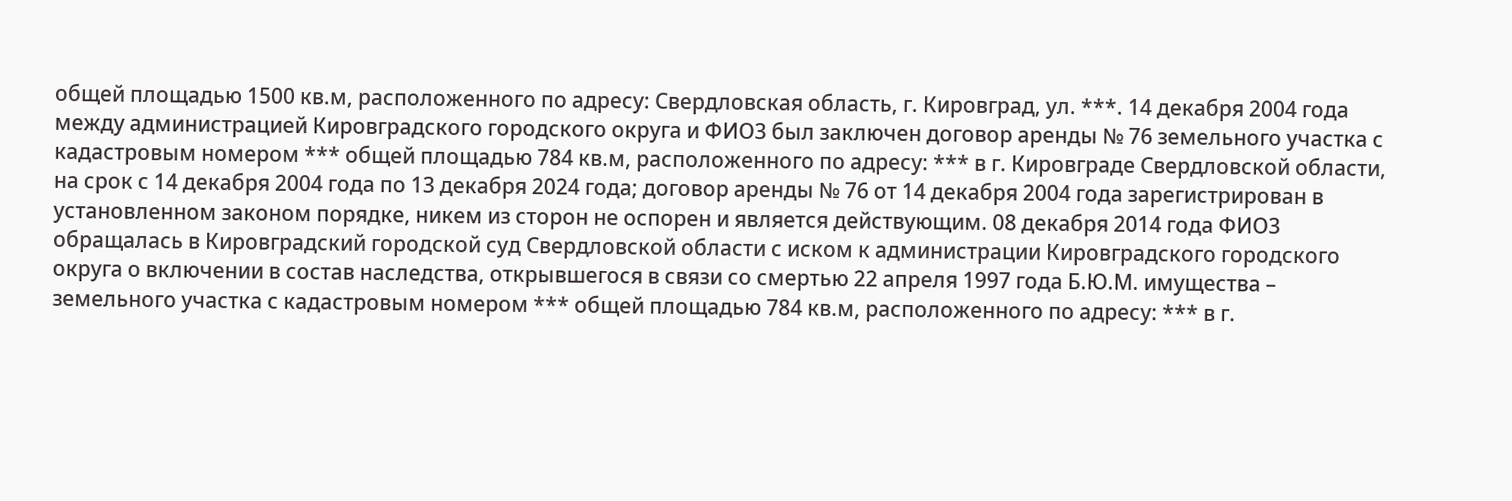общей площадью 1500 кв.м, расположенного по адресу: Свердловская область, г. Кировград, ул. ***. 14 декабря 2004 года между администрацией Кировградского городского округа и ФИО3 был заключен договор аренды № 76 земельного участка с кадастровым номером *** общей площадью 784 кв.м, расположенного по адресу: *** в г. Кировграде Свердловской области, на срок с 14 декабря 2004 года по 13 декабря 2024 года; договор аренды № 76 от 14 декабря 2004 года зарегистрирован в установленном законом порядке, никем из сторон не оспорен и является действующим. 08 декабря 2014 года ФИО3 обращалась в Кировградский городской суд Свердловской области с иском к администрации Кировградского городского округа о включении в состав наследства, открывшегося в связи со смертью 22 апреля 1997 года Б.Ю.М. имущества – земельного участка с кадастровым номером *** общей площадью 784 кв.м, расположенного по адресу: *** в г.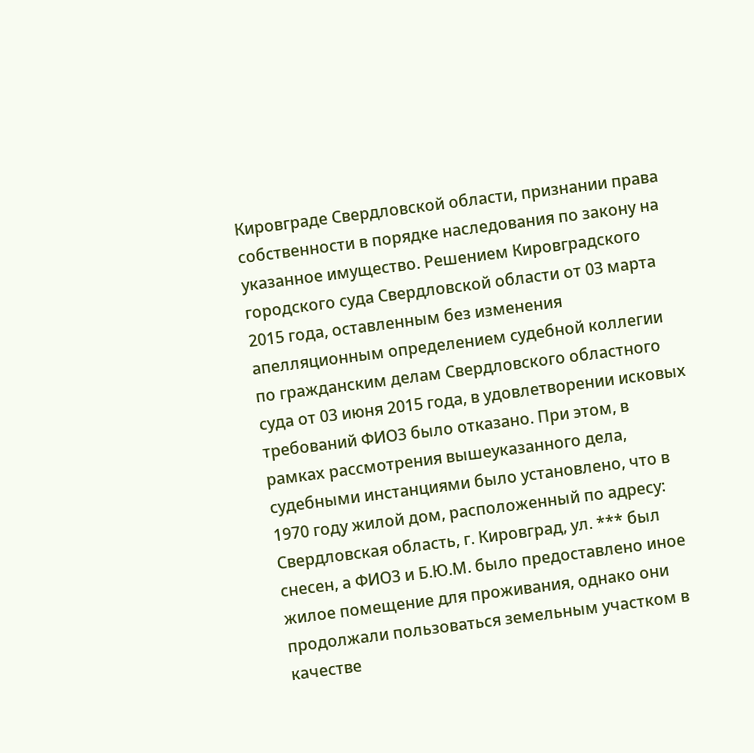Кировграде Свердловской области, признании права собственности в порядке наследования по закону на указанное имущество. Решением Кировградского городского суда Свердловской области от 03 марта 2015 года, оставленным без изменения апелляционным определением судебной коллегии по гражданским делам Свердловского областного суда от 03 июня 2015 года, в удовлетворении исковых требований ФИО3 было отказано. При этом, в рамках рассмотрения вышеуказанного дела, судебными инстанциями было установлено, что в 1970 году жилой дом, расположенный по адресу: Свердловская область, г. Кировград, ул. *** был снесен, а ФИО3 и Б.Ю.М. было предоставлено иное жилое помещение для проживания, однако они продолжали пользоваться земельным участком в качестве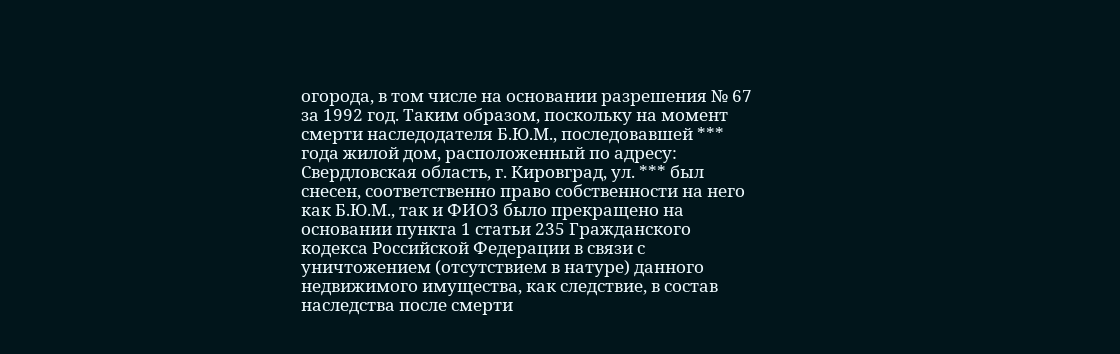огорода, в том числе на основании разрешения № 67 за 1992 год. Таким образом, поскольку на момент смерти наследодателя Б.Ю.М., последовавшей *** года жилой дом, расположенный по адресу: Свердловская область, г. Кировград, ул. *** был снесен, соответственно право собственности на него как Б.Ю.М., так и ФИО3 было прекращено на основании пункта 1 статьи 235 Гражданского кодекса Российской Федерации в связи с уничтожением (отсутствием в натуре) данного недвижимого имущества, как следствие, в состав наследства после смерти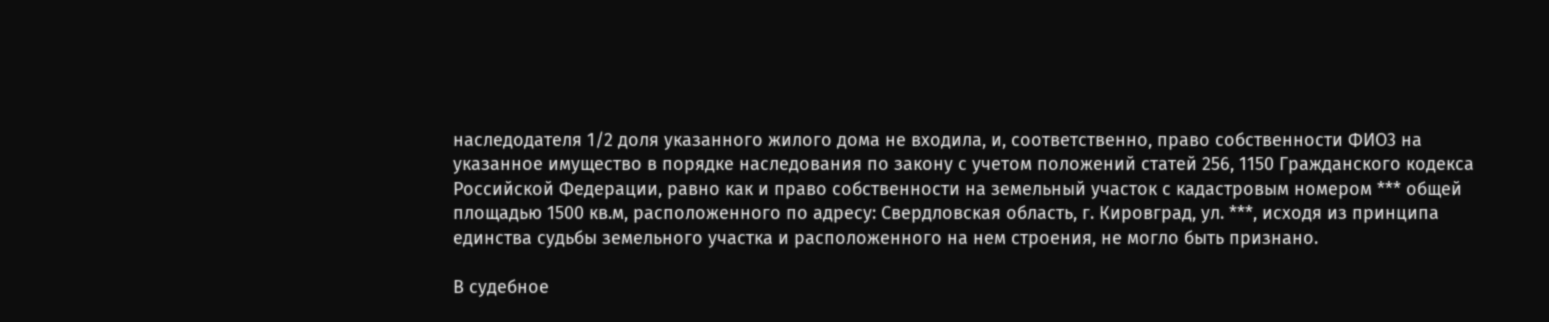наследодателя 1/2 доля указанного жилого дома не входила, и, соответственно, право собственности ФИО3 на указанное имущество в порядке наследования по закону с учетом положений статей 256, 1150 Гражданского кодекса Российской Федерации, равно как и право собственности на земельный участок с кадастровым номером *** общей площадью 1500 кв.м, расположенного по адресу: Свердловская область, г. Кировград, ул. ***, исходя из принципа единства судьбы земельного участка и расположенного на нем строения, не могло быть признано.

В судебное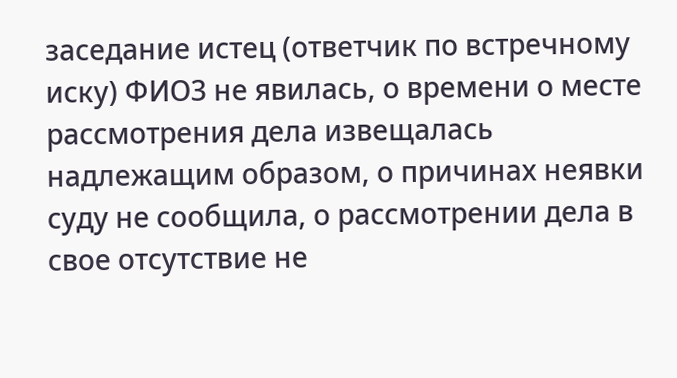заседание истец (ответчик по встречному иску) ФИО3 не явилась, о времени о месте рассмотрения дела извещалась надлежащим образом, о причинах неявки суду не сообщила, о рассмотрении дела в свое отсутствие не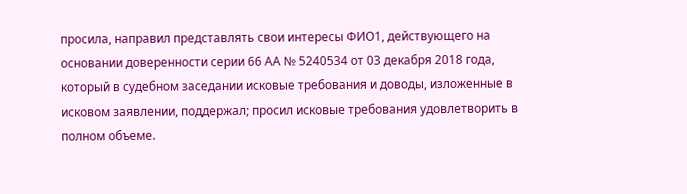просила, направил представлять свои интересы ФИО1, действующего на основании доверенности серии 66 АА № 5240534 от 03 декабря 2018 года, который в судебном заседании исковые требования и доводы, изложенные в исковом заявлении, поддержал; просил исковые требования удовлетворить в полном объеме.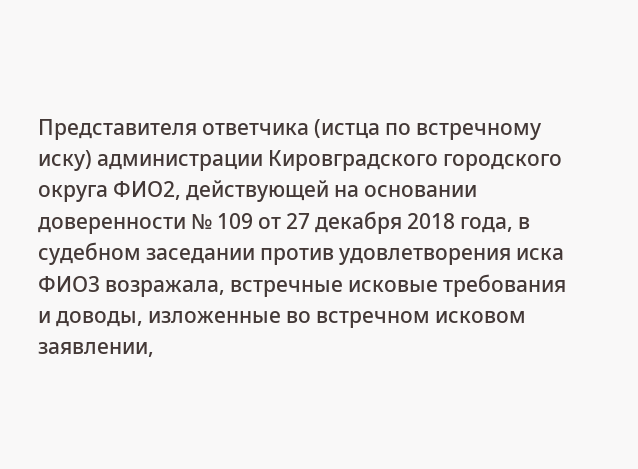Представителя ответчика (истца по встречному иску) администрации Кировградского городского округа ФИО2, действующей на основании доверенности № 109 от 27 декабря 2018 года, в судебном заседании против удовлетворения иска ФИО3 возражала, встречные исковые требования и доводы, изложенные во встречном исковом заявлении,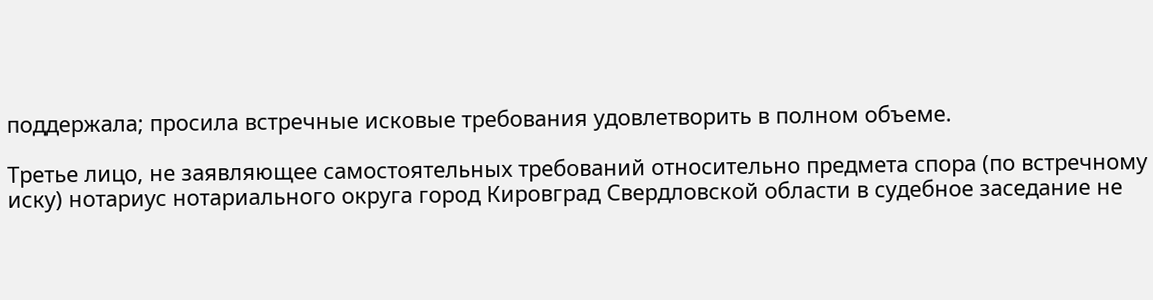поддержала; просила встречные исковые требования удовлетворить в полном объеме.

Третье лицо, не заявляющее самостоятельных требований относительно предмета спора (по встречному иску) нотариус нотариального округа город Кировград Свердловской области в судебное заседание не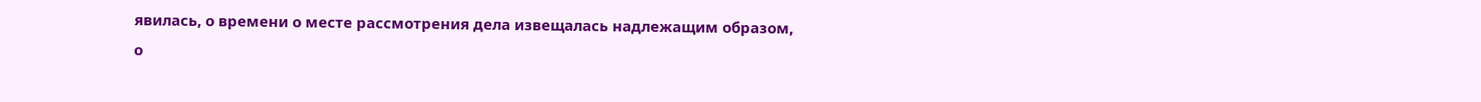явилась, о времени о месте рассмотрения дела извещалась надлежащим образом, о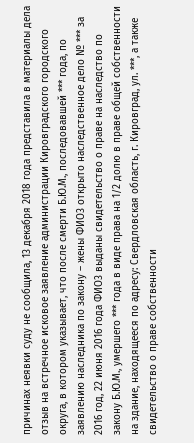причинах неявки суду не сообщила, 13 декабря 2018 года представила в материалы дела отзыв на встречное исковое заявление администрации Кировградского городского округа, в котором указывает, что после смерти Б.Ю.М., последовавшей *** года, по заявлению наследника по закону – жены ФИО3 открыто наследственное дело № *** за 2016 год, 22 июня 2016 года ФИО3 выданы свидетельство о праве на наследство по закону Б.Ю.М., умершего *** года в виде права на 1/2 долю в праве общей собственности на здание, находящееся по адресу: Свердловская область, г. Кировград, ул. ***, а также свидетельство о праве собственности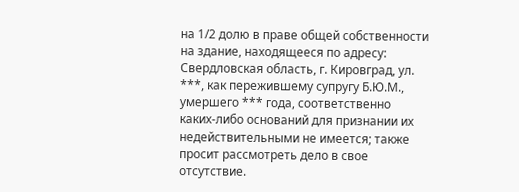на 1/2 долю в праве общей собственности на здание, находящееся по адресу: Свердловская область, г. Кировград, ул. ***, как пережившему супругу Б.Ю.М., умершего *** года, соответственно каких-либо оснований для признании их недействительными не имеется; также просит рассмотреть дело в свое отсутствие.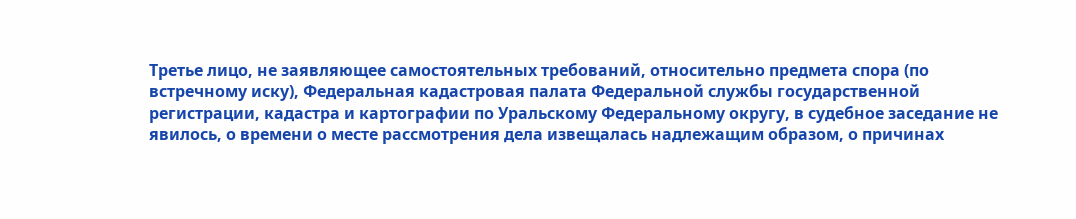Третье лицо, не заявляющее самостоятельных требований, относительно предмета спора (по встречному иску), Федеральная кадастровая палата Федеральной службы государственной регистрации, кадастра и картографии по Уральскому Федеральному округу, в судебное заседание не явилось, о времени о месте рассмотрения дела извещалась надлежащим образом, о причинах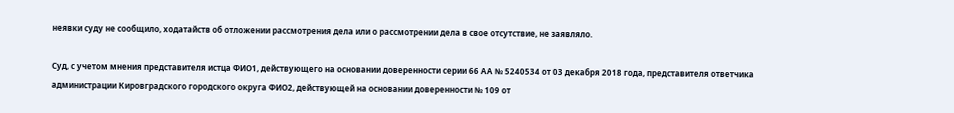неявки суду не сообщило, ходатайств об отложении рассмотрения дела или о рассмотрении дела в свое отсутствие, не заявляло.

Суд, с учетом мнения представителя истца ФИО1, действующего на основании доверенности серии 66 АА № 5240534 от 03 декабря 2018 года, представителя ответчика администрации Кировградского городского округа ФИО2, действующей на основании доверенности № 109 от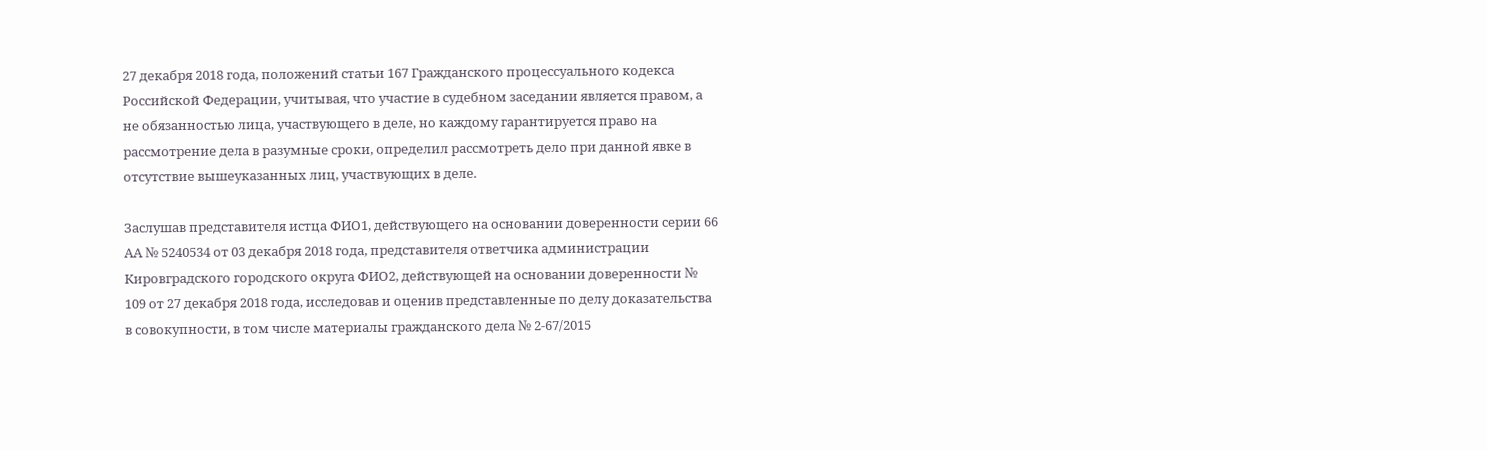27 декабря 2018 года, положений статьи 167 Гражданского процессуального кодекса Российской Федерации, учитывая, что участие в судебном заседании является правом, а не обязанностью лица, участвующего в деле, но каждому гарантируется право на рассмотрение дела в разумные сроки, определил рассмотреть дело при данной явке в отсутствие вышеуказанных лиц, участвующих в деле.

Заслушав представителя истца ФИО1, действующего на основании доверенности серии 66 АА № 5240534 от 03 декабря 2018 года, представителя ответчика администрации Кировградского городского округа ФИО2, действующей на основании доверенности № 109 от 27 декабря 2018 года, исследовав и оценив представленные по делу доказательства в совокупности, в том числе материалы гражданского дела № 2-67/2015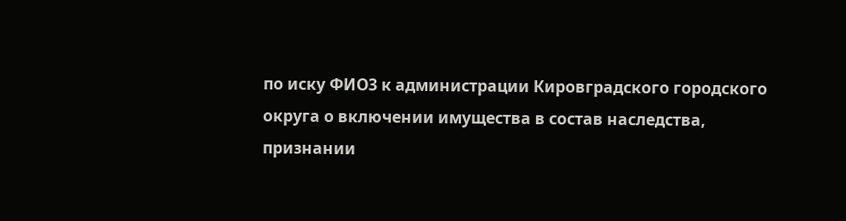по иску ФИО3 к администрации Кировградского городского округа о включении имущества в состав наследства, признании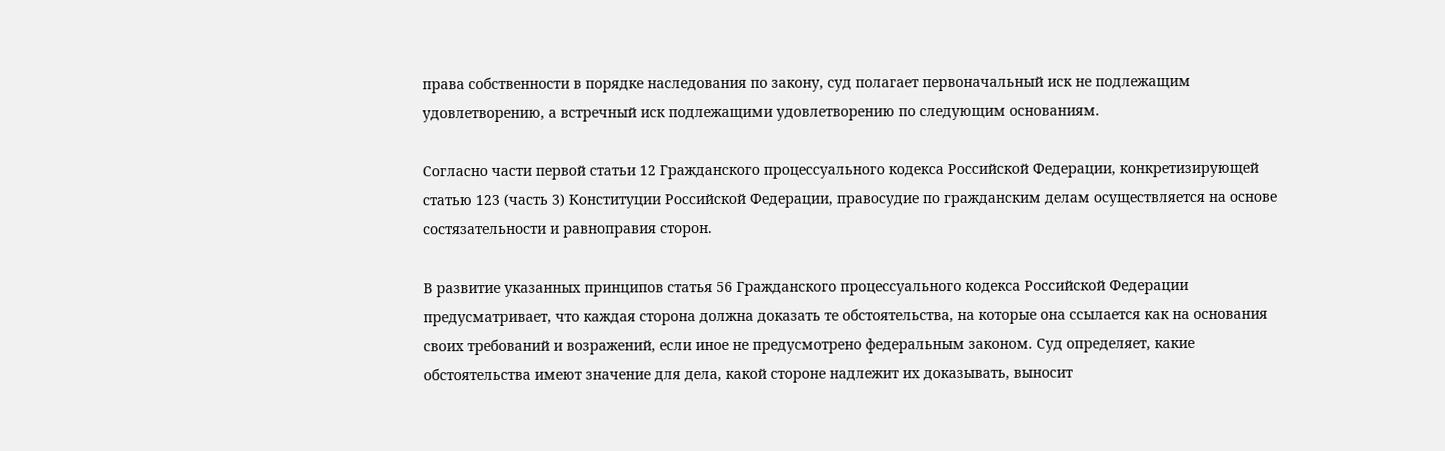права собственности в порядке наследования по закону, суд полагает первоначальный иск не подлежащим удовлетворению, а встречный иск подлежащими удовлетворению по следующим основаниям.

Согласно части первой статьи 12 Гражданского процессуального кодекса Российской Федерации, конкретизирующей статью 123 (часть 3) Конституции Российской Федерации, правосудие по гражданским делам осуществляется на основе состязательности и равноправия сторон.

В развитие указанных принципов статья 56 Гражданского процессуального кодекса Российской Федерации предусматривает, что каждая сторона должна доказать те обстоятельства, на которые она ссылается как на основания своих требований и возражений, если иное не предусмотрено федеральным законом. Суд определяет, какие обстоятельства имеют значение для дела, какой стороне надлежит их доказывать, выносит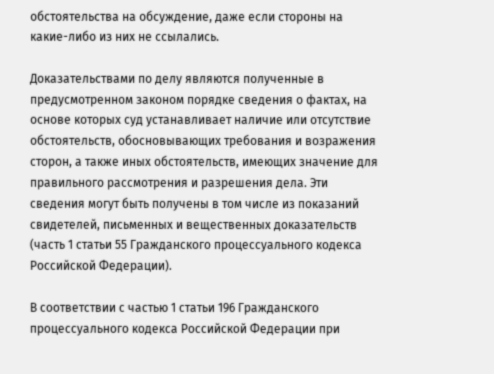обстоятельства на обсуждение, даже если стороны на какие-либо из них не ссылались.

Доказательствами по делу являются полученные в предусмотренном законом порядке сведения о фактах, на основе которых суд устанавливает наличие или отсутствие обстоятельств, обосновывающих требования и возражения сторон, а также иных обстоятельств, имеющих значение для правильного рассмотрения и разрешения дела. Эти сведения могут быть получены в том числе из показаний свидетелей, письменных и вещественных доказательств (часть 1 статьи 55 Гражданского процессуального кодекса Российской Федерации).

В соответствии с частью 1 статьи 196 Гражданского процессуального кодекса Российской Федерации при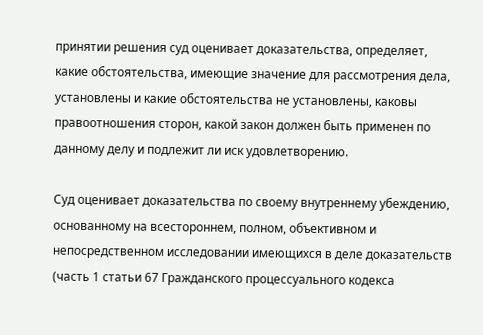принятии решения суд оценивает доказательства, определяет, какие обстоятельства, имеющие значение для рассмотрения дела, установлены и какие обстоятельства не установлены, каковы правоотношения сторон, какой закон должен быть применен по данному делу и подлежит ли иск удовлетворению.

Суд оценивает доказательства по своему внутреннему убеждению, основанному на всестороннем, полном, объективном и непосредственном исследовании имеющихся в деле доказательств (часть 1 статьи 67 Гражданского процессуального кодекса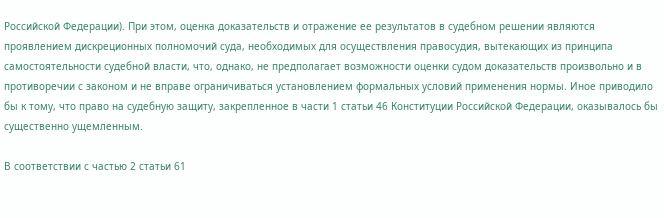Российской Федерации). При этом, оценка доказательств и отражение ее результатов в судебном решении являются проявлением дискреционных полномочий суда, необходимых для осуществления правосудия, вытекающих из принципа самостоятельности судебной власти, что, однако, не предполагает возможности оценки судом доказательств произвольно и в противоречии с законом и не вправе ограничиваться установлением формальных условий применения нормы. Иное приводило бы к тому, что право на судебную защиту, закрепленное в части 1 статьи 46 Конституции Российской Федерации, оказывалось бы существенно ущемленным.

В соответствии с частью 2 статьи 61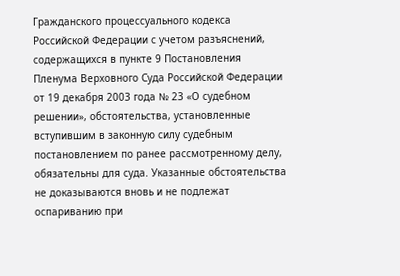Гражданского процессуального кодекса Российской Федерации с учетом разъяснений, содержащихся в пункте 9 Постановления Пленума Верховного Суда Российской Федерации от 19 декабря 2003 года № 23 «О судебном решении», обстоятельства, установленные вступившим в законную силу судебным постановлением по ранее рассмотренному делу, обязательны для суда. Указанные обстоятельства не доказываются вновь и не подлежат оспариванию при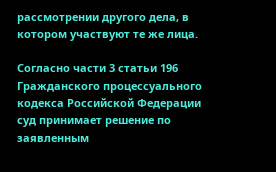рассмотрении другого дела, в котором участвуют те же лица.

Согласно части 3 статьи 196 Гражданского процессуального кодекса Российской Федерации суд принимает решение по заявленным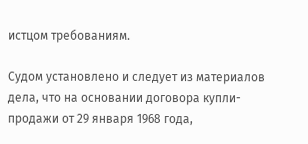истцом требованиям.

Судом установлено и следует из материалов дела, что на основании договора купли-продажи от 29 января 1968 года,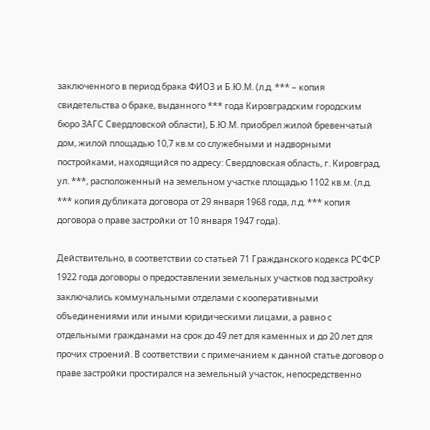заключенного в период брака ФИО3 и Б.Ю.М. (л.д. *** – копия свидетельства о браке, выданного *** года Кировградским городским бюро ЗАГС Свердловской области), Б.Ю.М. приобрел жилой бревенчатый дом, жилой площадью 10,7 кв.м со служебными и надворными постройками, находящийся по адресу: Свердловская область, г. Кировград, ул. ***, расположенный на земельном участке площадью 1102 кв.м. (л.д. *** копия дубликата договора от 29 января 1968 года, л.д. *** копия договора о праве застройки от 10 января 1947 года).

Действительно, в соответствии со статьей 71 Гражданского кодекса РСФСР 1922 года договоры о предоставлении земельных участков под застройку заключались коммунальными отделами с кооперативными объединениями или иными юридическими лицами, а равно с отдельными гражданами на срок до 49 лет для каменных и до 20 лет для прочих строений. В соответствии с примечанием к данной статье договор о праве застройки простирался на земельный участок, непосредственно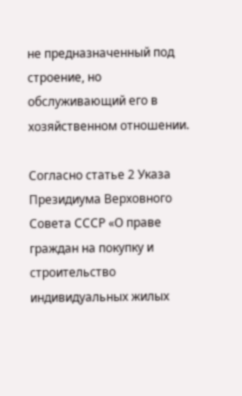не предназначенный под строение, но обслуживающий его в хозяйственном отношении.

Согласно статье 2 Указа Президиума Верховного Совета СССР «О праве граждан на покупку и строительство индивидуальных жилых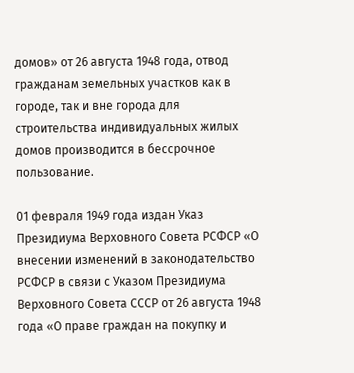домов» от 26 августа 1948 года, отвод гражданам земельных участков как в городе, так и вне города для строительства индивидуальных жилых домов производится в бессрочное пользование.

01 февраля 1949 года издан Указ Президиума Верховного Совета РСФСР «О внесении изменений в законодательство РСФСР в связи с Указом Президиума Верховного Совета СССР от 26 августа 1948 года «О праве граждан на покупку и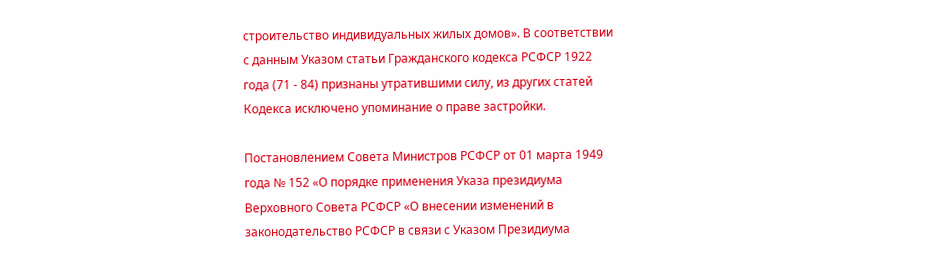строительство индивидуальных жилых домов». В соответствии с данным Указом статьи Гражданского кодекса РСФСР 1922 года (71 - 84) признаны утратившими силу, из других статей Кодекса исключено упоминание о праве застройки.

Постановлением Совета Министров РСФСР от 01 марта 1949 года № 152 «О порядке применения Указа президиума Верховного Совета РСФСР «О внесении изменений в законодательство РСФСР в связи с Указом Президиума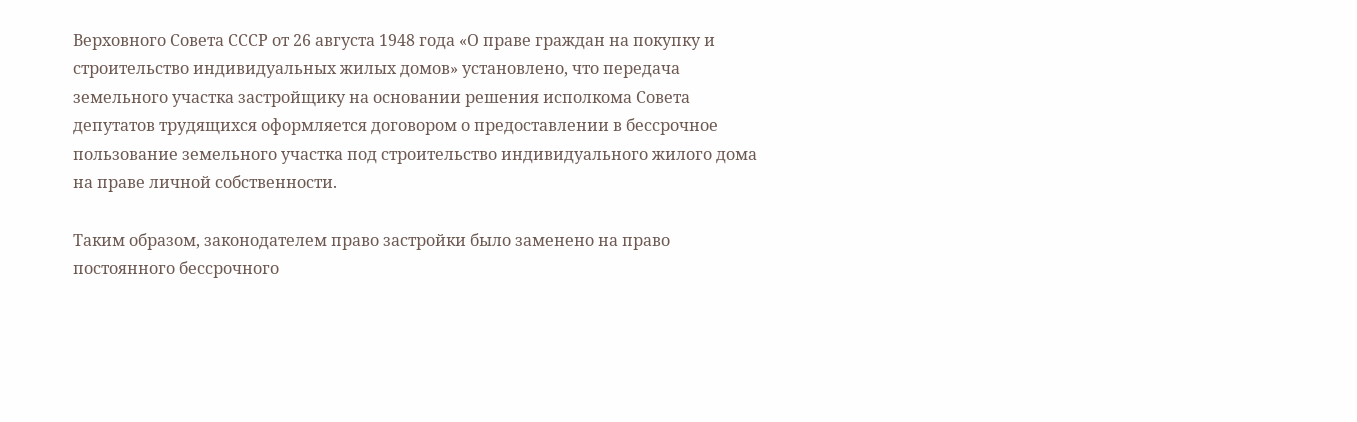Верховного Совета СССР от 26 августа 1948 года «О праве граждан на покупку и строительство индивидуальных жилых домов» установлено, что передача земельного участка застройщику на основании решения исполкома Совета депутатов трудящихся оформляется договором о предоставлении в бессрочное пользование земельного участка под строительство индивидуального жилого дома на праве личной собственности.

Таким образом, законодателем право застройки было заменено на право постоянного бессрочного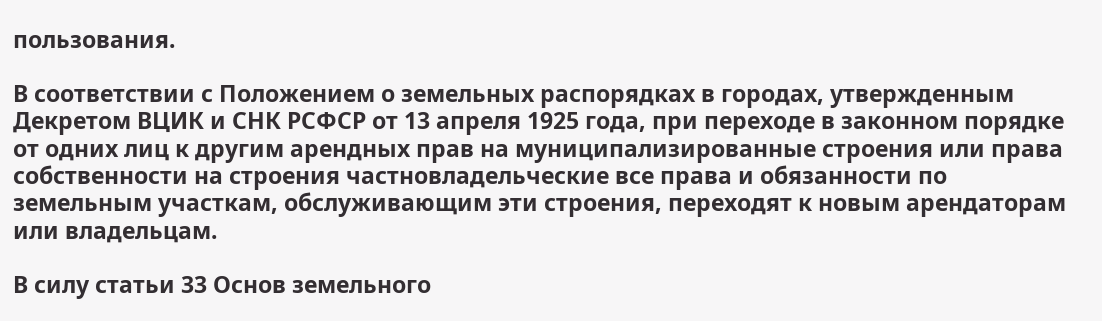пользования.

В соответствии с Положением о земельных распорядках в городах, утвержденным Декретом ВЦИК и СНК РСФСР от 13 апреля 1925 года, при переходе в законном порядке от одних лиц к другим арендных прав на муниципализированные строения или права собственности на строения частновладельческие все права и обязанности по земельным участкам, обслуживающим эти строения, переходят к новым арендаторам или владельцам.

В силу статьи 33 Основ земельного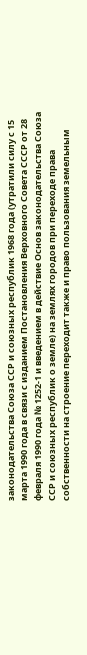законодательства Союза ССР и союзных республик 1968 года (утратили силу с 15 марта 1990 года в связи с изданием Постановления Верховного Совета СССР от 28 февраля 1990 года № 1252-1 и введением в действие Основ законодательства Союза ССР и союзных республик о земле) на землях городов при переходе права собственности на строение переходит также и право пользования земельным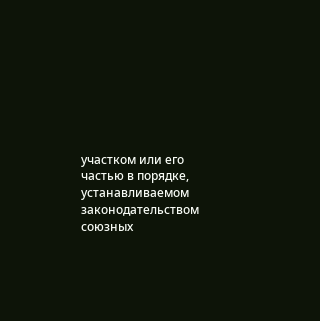участком или его частью в порядке, устанавливаемом законодательством союзных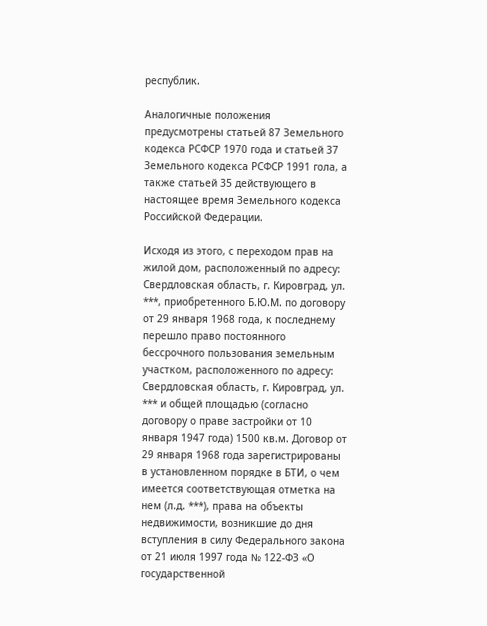республик.

Аналогичные положения предусмотрены статьей 87 Земельного кодекса РСФСР 1970 года и статьей 37 Земельного кодекса РСФСР 1991 гола, а также статьей 35 действующего в настоящее время Земельного кодекса Российской Федерации.

Исходя из этого, с переходом прав на жилой дом, расположенный по адресу: Свердловская область, г. Кировград, ул. ***, приобретенного Б.Ю.М. по договору от 29 января 1968 года, к последнему перешло право постоянного бессрочного пользования земельным участком, расположенного по адресу: Свердловская область, г. Кировград, ул. *** и общей площадью (согласно договору о праве застройки от 10 января 1947 года) 1500 кв.м. Договор от 29 января 1968 года зарегистрированы в установленном порядке в БТИ, о чем имеется соответствующая отметка на нем (л.д. ***), права на объекты недвижимости, возникшие до дня вступления в силу Федерального закона от 21 июля 1997 года № 122-ФЗ «О государственной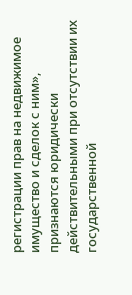регистрации прав на недвижимое имущество и сделок с ним», признаются юридически действительными при отсутствии их государственной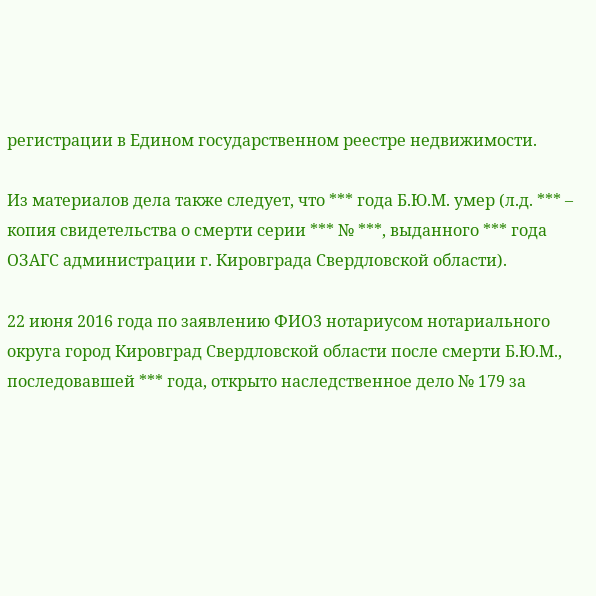регистрации в Едином государственном реестре недвижимости.

Из материалов дела также следует, что *** года Б.Ю.М. умер (л.д. *** – копия свидетельства о смерти серии *** № ***, выданного *** года ОЗАГС администрации г. Кировграда Свердловской области).

22 июня 2016 года по заявлению ФИО3 нотариусом нотариального округа город Кировград Свердловской области после смерти Б.Ю.М., последовавшей *** года, открыто наследственное дело № 179 за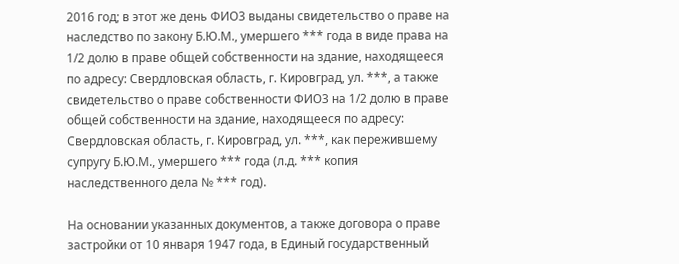2016 год; в этот же день ФИО3 выданы свидетельство о праве на наследство по закону Б.Ю.М., умершего *** года в виде права на 1/2 долю в праве общей собственности на здание, находящееся по адресу: Свердловская область, г. Кировград, ул. ***, а также свидетельство о праве собственности ФИО3 на 1/2 долю в праве общей собственности на здание, находящееся по адресу: Свердловская область, г. Кировград, ул. ***, как пережившему супругу Б.Ю.М., умершего *** года (л.д. *** копия наследственного дела № *** год).

На основании указанных документов, а также договора о праве застройки от 10 января 1947 года, в Единый государственный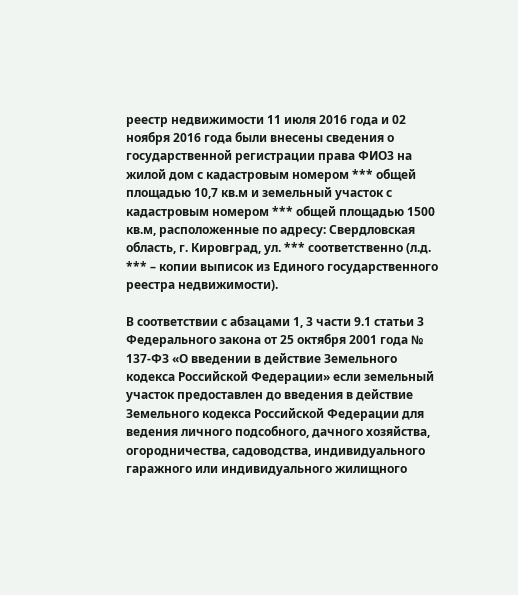реестр недвижимости 11 июля 2016 года и 02 ноября 2016 года были внесены сведения о государственной регистрации права ФИО3 на жилой дом с кадастровым номером *** общей площадью 10,7 кв.м и земельный участок с кадастровым номером *** общей площадью 1500 кв.м, расположенные по адресу: Свердловская область, г. Кировград, ул. *** соответственно (л.д. *** – копии выписок из Единого государственного реестра недвижимости).

В соответствии с абзацами 1, 3 части 9.1 статьи 3 Федерального закона от 25 октября 2001 года № 137-ФЗ «О введении в действие Земельного кодекса Российской Федерации» если земельный участок предоставлен до введения в действие Земельного кодекса Российской Федерации для ведения личного подсобного, дачного хозяйства, огородничества, садоводства, индивидуального гаражного или индивидуального жилищного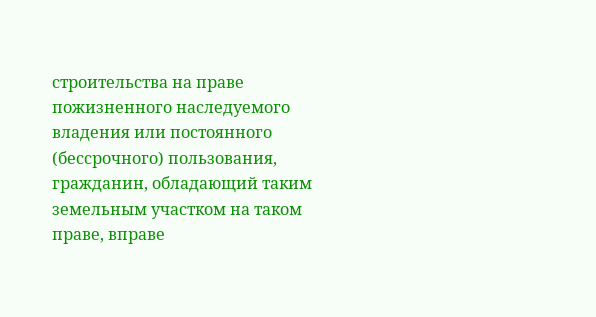строительства на праве пожизненного наследуемого владения или постоянного (бессрочного) пользования, гражданин, обладающий таким земельным участком на таком праве, вправе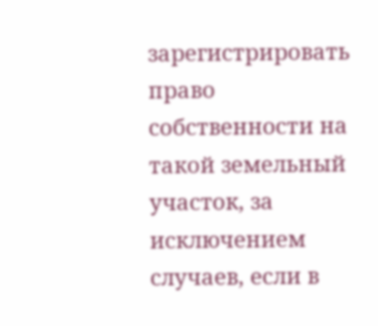зарегистрировать право собственности на такой земельный участок, за исключением случаев, если в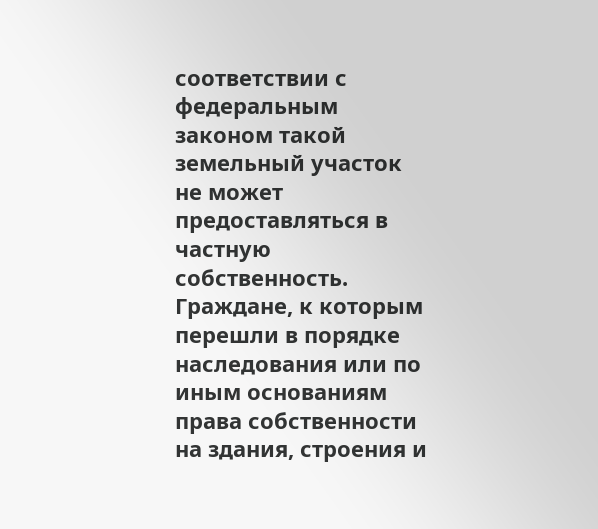соответствии с федеральным законом такой земельный участок не может предоставляться в частную собственность. Граждане, к которым перешли в порядке наследования или по иным основаниям права собственности на здания, строения и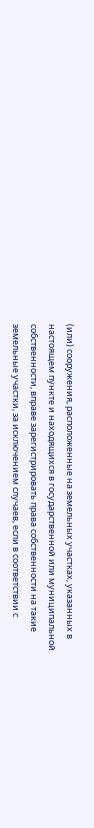(или) сооружения, расположенные на земельных участках, указанных в настоящем пункте и находящихся в государственной или муниципальной собственности, вправе зарегистрировать права собственности на такие земельные участки, за исключением случаев, если в соответствии с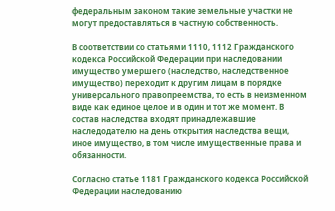федеральным законом такие земельные участки не могут предоставляться в частную собственность.

В соответствии со статьями 1110, 1112 Гражданского кодекса Российской Федерации при наследовании имущество умершего (наследство, наследственное имущество) переходит к другим лицам в порядке универсального правопреемства, то есть в неизменном виде как единое целое и в один и тот же момент. В состав наследства входят принадлежавшие наследодателю на день открытия наследства вещи, иное имущество, в том числе имущественные права и обязанности.

Согласно статье 1181 Гражданского кодекса Российской Федерации наследованию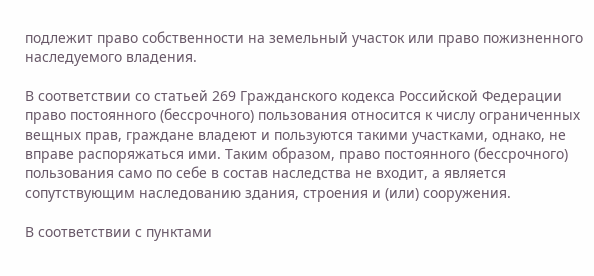подлежит право собственности на земельный участок или право пожизненного наследуемого владения.

В соответствии со статьей 269 Гражданского кодекса Российской Федерации право постоянного (бессрочного) пользования относится к числу ограниченных вещных прав, граждане владеют и пользуются такими участками, однако, не вправе распоряжаться ими. Таким образом, право постоянного (бессрочного) пользования само по себе в состав наследства не входит, а является сопутствующим наследованию здания, строения и (или) сооружения.

В соответствии с пунктами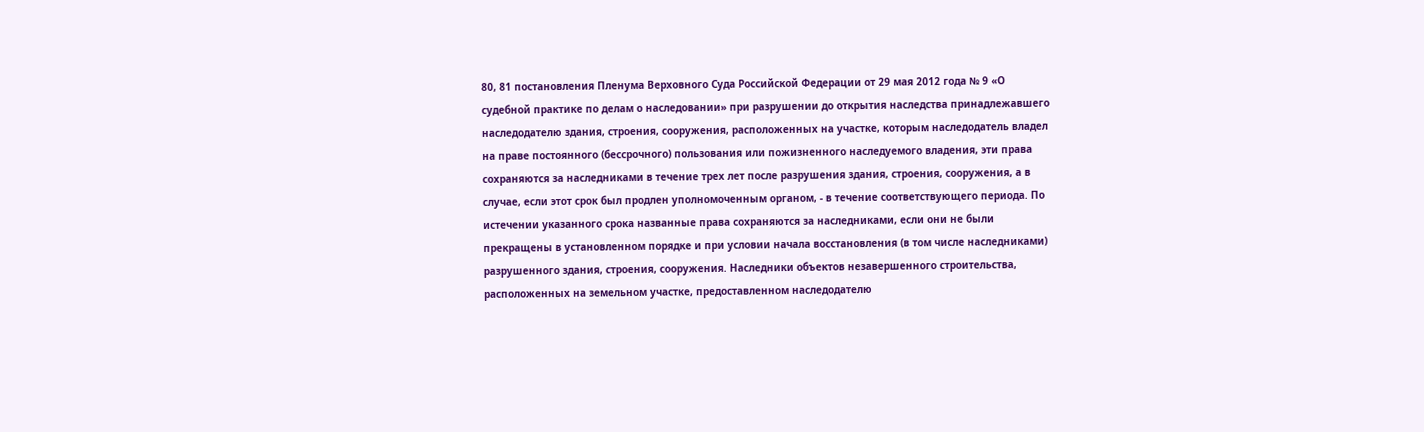80, 81 постановления Пленума Верховного Суда Российской Федерации от 29 мая 2012 года № 9 «О судебной практике по делам о наследовании» при разрушении до открытия наследства принадлежавшего наследодателю здания, строения, сооружения, расположенных на участке, которым наследодатель владел на праве постоянного (бессрочного) пользования или пожизненного наследуемого владения, эти права сохраняются за наследниками в течение трех лет после разрушения здания, строения, сооружения, а в случае, если этот срок был продлен уполномоченным органом, - в течение соответствующего периода. По истечении указанного срока названные права сохраняются за наследниками, если они не были прекращены в установленном порядке и при условии начала восстановления (в том числе наследниками) разрушенного здания, строения, сооружения. Наследники объектов незавершенного строительства, расположенных на земельном участке, предоставленном наследодателю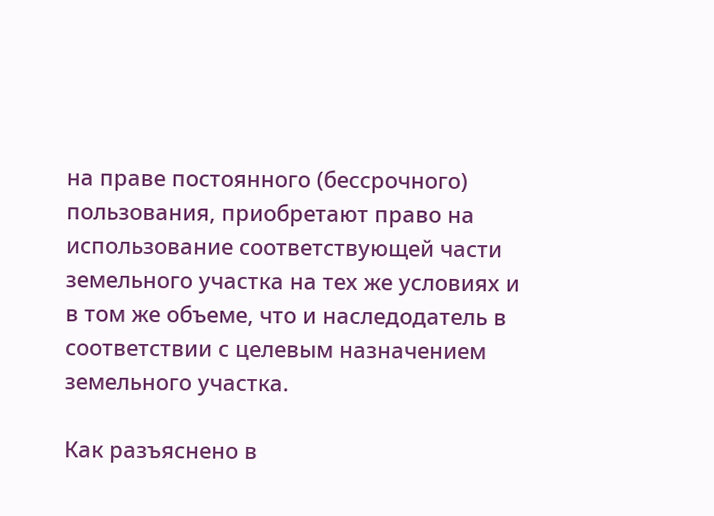на праве постоянного (бессрочного) пользования, приобретают право на использование соответствующей части земельного участка на тех же условиях и в том же объеме, что и наследодатель в соответствии с целевым назначением земельного участка.

Как разъяснено в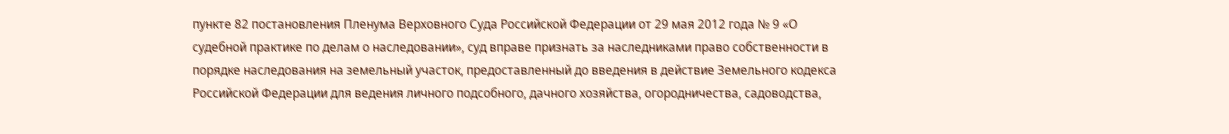пункте 82 постановления Пленума Верховного Суда Российской Федерации от 29 мая 2012 года № 9 «О судебной практике по делам о наследовании», суд вправе признать за наследниками право собственности в порядке наследования на земельный участок, предоставленный до введения в действие Земельного кодекса Российской Федерации для ведения личного подсобного, дачного хозяйства, огородничества, садоводства,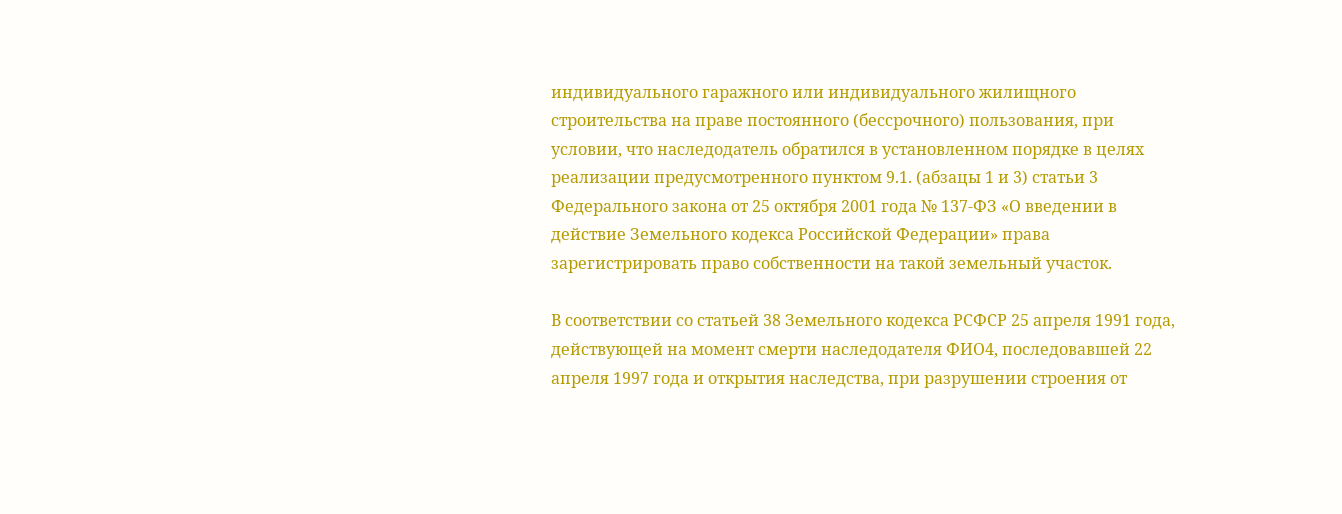индивидуального гаражного или индивидуального жилищного строительства на праве постоянного (бессрочного) пользования, при условии, что наследодатель обратился в установленном порядке в целях реализации предусмотренного пунктом 9.1. (абзацы 1 и 3) статьи 3 Федерального закона от 25 октября 2001 года № 137-ФЗ «О введении в действие Земельного кодекса Российской Федерации» права зарегистрировать право собственности на такой земельный участок.

В соответствии со статьей 38 Земельного кодекса РСФСР 25 апреля 1991 года, действующей на момент смерти наследодателя ФИО4, последовавшей 22 апреля 1997 года и открытия наследства, при разрушении строения от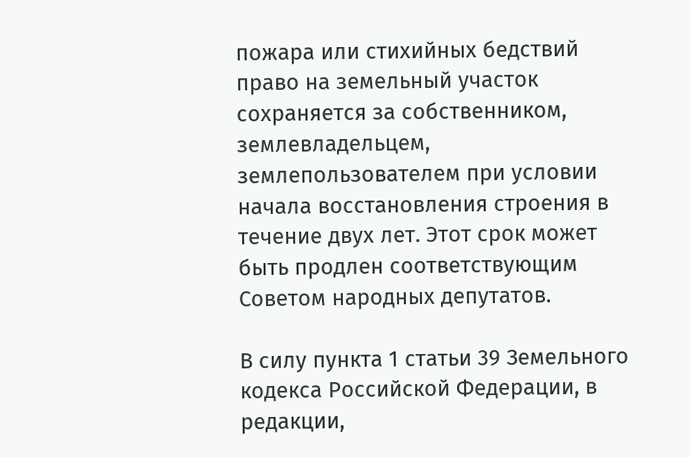пожара или стихийных бедствий право на земельный участок сохраняется за собственником, землевладельцем, землепользователем при условии начала восстановления строения в течение двух лет. Этот срок может быть продлен соответствующим Советом народных депутатов.

В силу пункта 1 статьи 39 Земельного кодекса Российской Федерации, в редакции,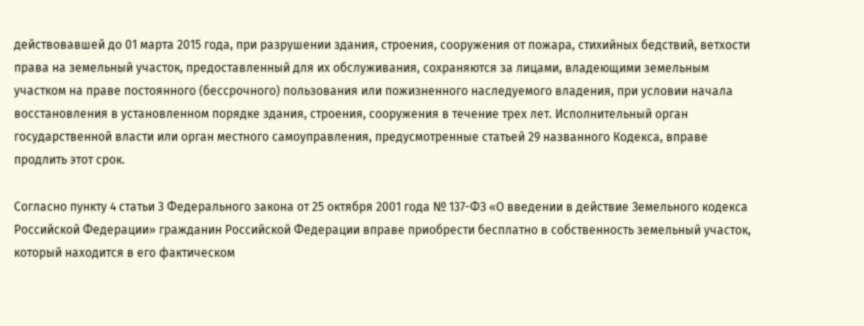действовавшей до 01 марта 2015 года, при разрушении здания, строения, сооружения от пожара, стихийных бедствий, ветхости права на земельный участок, предоставленный для их обслуживания, сохраняются за лицами, владеющими земельным участком на праве постоянного (бессрочного) пользования или пожизненного наследуемого владения, при условии начала восстановления в установленном порядке здания, строения, сооружения в течение трех лет. Исполнительный орган государственной власти или орган местного самоуправления, предусмотренные статьей 29 названного Кодекса, вправе продлить этот срок.

Согласно пункту 4 статьи 3 Федерального закона от 25 октября 2001 года № 137-ФЗ «О введении в действие Земельного кодекса Российской Федерации» гражданин Российской Федерации вправе приобрести бесплатно в собственность земельный участок, который находится в его фактическом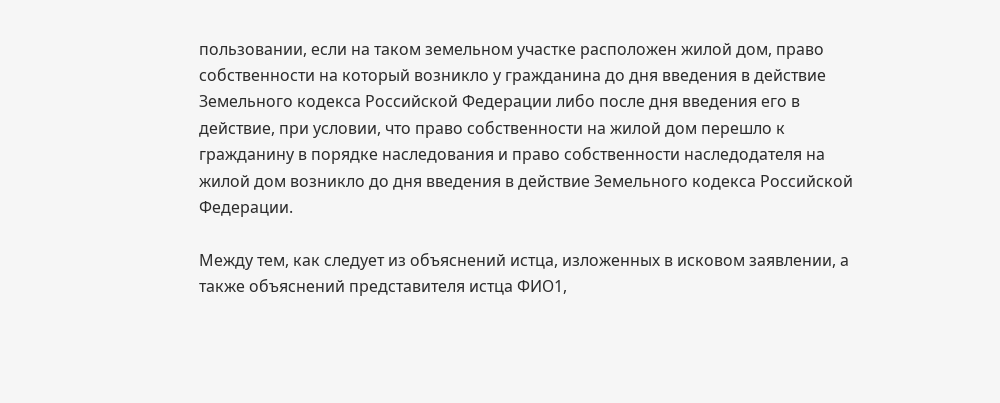пользовании, если на таком земельном участке расположен жилой дом, право собственности на который возникло у гражданина до дня введения в действие Земельного кодекса Российской Федерации либо после дня введения его в действие, при условии, что право собственности на жилой дом перешло к гражданину в порядке наследования и право собственности наследодателя на жилой дом возникло до дня введения в действие Земельного кодекса Российской Федерации.

Между тем, как следует из объяснений истца, изложенных в исковом заявлении, а также объяснений представителя истца ФИО1,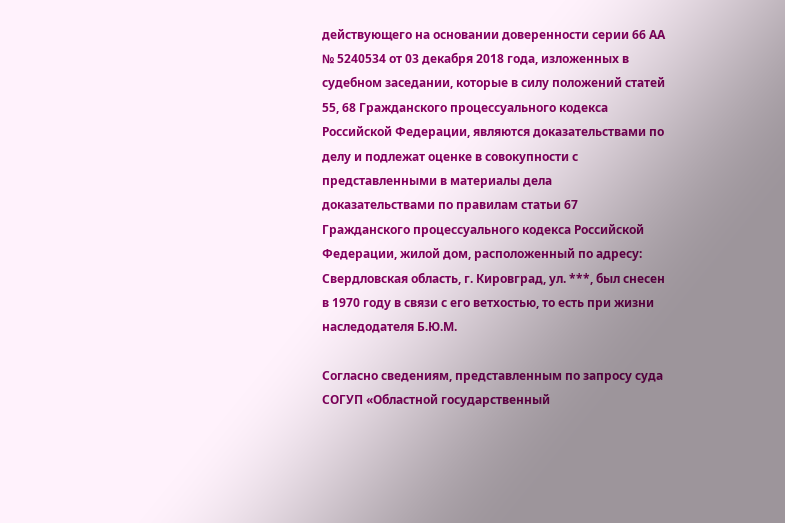действующего на основании доверенности серии 66 АА № 5240534 от 03 декабря 2018 года, изложенных в судебном заседании, которые в силу положений статей 55, 68 Гражданского процессуального кодекса Российской Федерации, являются доказательствами по делу и подлежат оценке в совокупности с представленными в материалы дела доказательствами по правилам статьи 67 Гражданского процессуального кодекса Российской Федерации, жилой дом, расположенный по адресу: Свердловская область, г. Кировград, ул. ***, был снесен в 1970 году в связи с его ветхостью, то есть при жизни наследодателя Б.Ю.М.

Согласно сведениям, представленным по запросу суда СОГУП «Областной государственный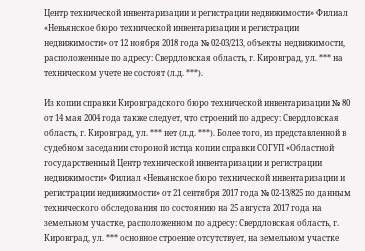Центр технической инвентаризации и регистрации недвижимости» Филиал «Невьянское бюро технической инвентаризации и регистрации недвижимости» от 12 ноября 2018 года № 02-03/213, объекты недвижимости, расположенные по адресу: Свердловская область, г. Кировград, ул. *** на техническом учете не состоят (л.д. ***).

Из копии справки Кировградского бюро технической инвентаризации № 80 от 14 мая 2004 года также следует, что строений по адресу: Свердловская область, г. Кировград, ул. *** нет (л.д. ***). Более того, из представленной в судебном заседании стороной истца копии справки СОГУП «Областной государственный Центр технической инвентаризации и регистрации недвижимости» Филиал «Невьянское бюро технической инвентаризации и регистрации недвижимости» от 21 сентября 2017 года № 02-13/825 по данным технического обследования по состоянию на 25 августа 2017 года на земельном участке, расположенном по адресу: Свердловская область, г. Кировград, ул. *** основное строение отсутствует, на земельном участке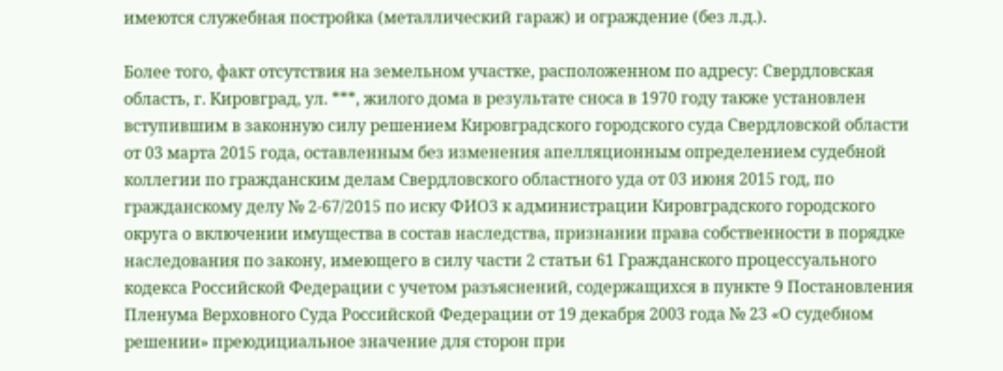имеются служебная постройка (металлический гараж) и ограждение (без л.д.).

Более того, факт отсутствия на земельном участке, расположенном по адресу: Свердловская область, г. Кировград, ул. ***, жилого дома в результате сноса в 1970 году также установлен вступившим в законную силу решением Кировградского городского суда Свердловской области от 03 марта 2015 года, оставленным без изменения апелляционным определением судебной коллегии по гражданским делам Свердловского областного уда от 03 июня 2015 год, по гражданскому делу № 2-67/2015 по иску ФИО3 к администрации Кировградского городского округа о включении имущества в состав наследства, признании права собственности в порядке наследования по закону, имеющего в силу части 2 статьи 61 Гражданского процессуального кодекса Российской Федерации с учетом разъяснений, содержащихся в пункте 9 Постановления Пленума Верховного Суда Российской Федерации от 19 декабря 2003 года № 23 «О судебном решении» преюдициальное значение для сторон при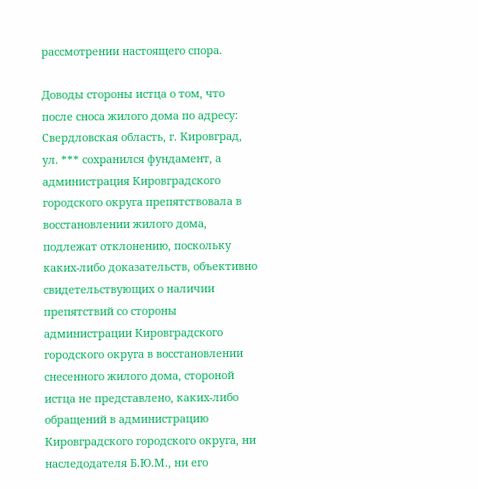рассмотрении настоящего спора.

Доводы стороны истца о том, что после сноса жилого дома по адресу: Свердловская область, г. Кировград, ул. *** сохранился фундамент, а администрация Кировградского городского округа препятствовала в восстановлении жилого дома, подлежат отклонению, поскольку каких-либо доказательств, объективно свидетельствующих о наличии препятствий со стороны администрации Кировградского городского округа в восстановлении снесенного жилого дома, стороной истца не представлено, каких-либо обращений в администрацию Кировградского городского округа, ни наследодателя Б.Ю.М., ни его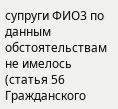супруги ФИО3 по данным обстоятельствам не имелось (статья 56 Гражданского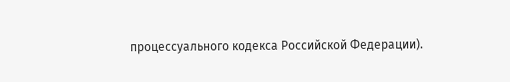процессуального кодекса Российской Федерации).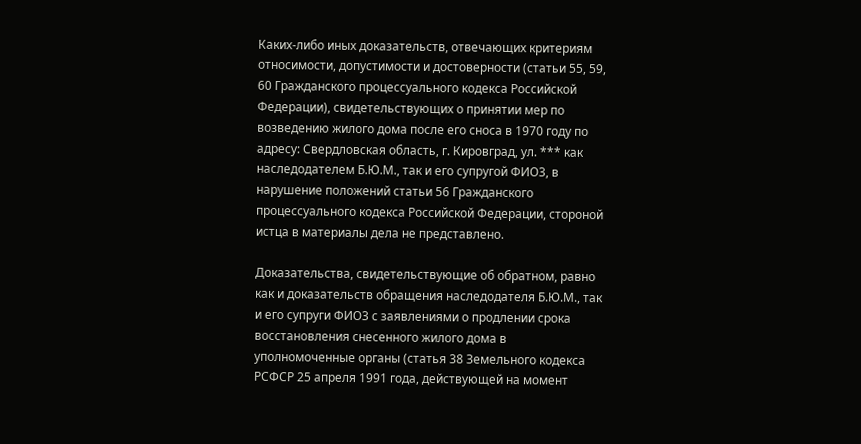Каких-либо иных доказательств, отвечающих критериям относимости, допустимости и достоверности (статьи 55, 59, 60 Гражданского процессуального кодекса Российской Федерации), свидетельствующих о принятии мер по возведению жилого дома после его сноса в 1970 году по адресу: Свердловская область, г. Кировград, ул. *** как наследодателем Б.Ю.М., так и его супругой ФИО3, в нарушение положений статьи 56 Гражданского процессуального кодекса Российской Федерации, стороной истца в материалы дела не представлено.

Доказательства, свидетельствующие об обратном, равно как и доказательств обращения наследодателя Б.Ю.М., так и его супруги ФИО3 с заявлениями о продлении срока восстановления снесенного жилого дома в уполномоченные органы (статья 38 Земельного кодекса РСФСР 25 апреля 1991 года, действующей на момент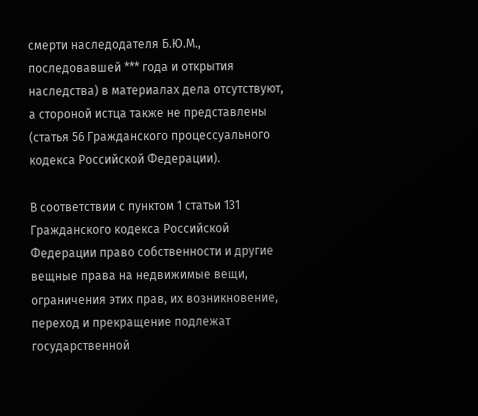смерти наследодателя Б.Ю.М., последовавшей *** года и открытия наследства) в материалах дела отсутствуют, а стороной истца также не представлены (статья 56 Гражданского процессуального кодекса Российской Федерации).

В соответствии с пунктом 1 статьи 131 Гражданского кодекса Российской Федерации право собственности и другие вещные права на недвижимые вещи, ограничения этих прав, их возникновение, переход и прекращение подлежат государственной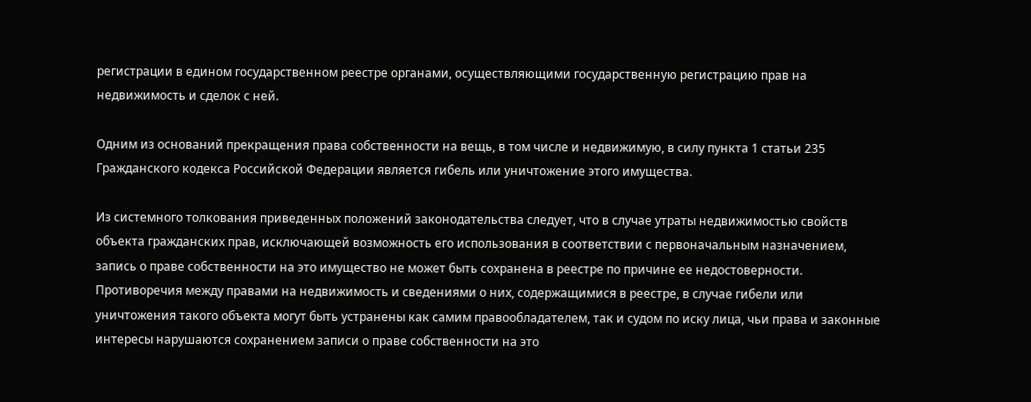регистрации в едином государственном реестре органами, осуществляющими государственную регистрацию прав на недвижимость и сделок с ней.

Одним из оснований прекращения права собственности на вещь, в том числе и недвижимую, в силу пункта 1 статьи 235 Гражданского кодекса Российской Федерации является гибель или уничтожение этого имущества.

Из системного толкования приведенных положений законодательства следует, что в случае утраты недвижимостью свойств объекта гражданских прав, исключающей возможность его использования в соответствии с первоначальным назначением, запись о праве собственности на это имущество не может быть сохранена в реестре по причине ее недостоверности. Противоречия между правами на недвижимость и сведениями о них, содержащимися в реестре, в случае гибели или уничтожения такого объекта могут быть устранены как самим правообладателем, так и судом по иску лица, чьи права и законные интересы нарушаются сохранением записи о праве собственности на это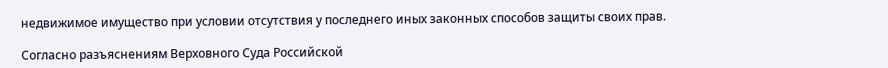недвижимое имущество при условии отсутствия у последнего иных законных способов защиты своих прав.

Согласно разъяснениям Верховного Суда Российской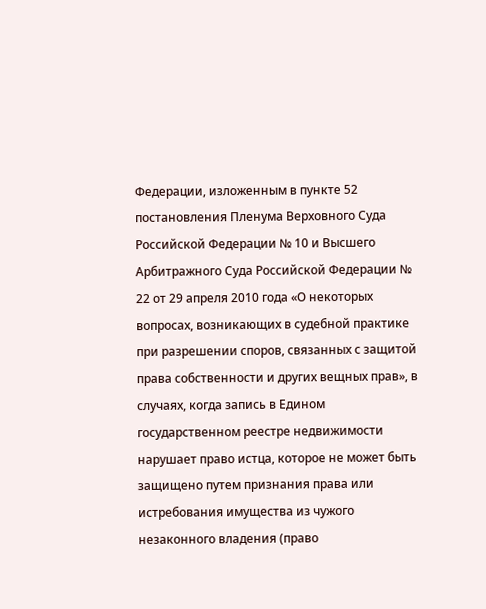Федерации, изложенным в пункте 52 постановления Пленума Верховного Суда Российской Федерации № 10 и Высшего Арбитражного Суда Российской Федерации № 22 от 29 апреля 2010 года «О некоторых вопросах, возникающих в судебной практике при разрешении споров, связанных с защитой права собственности и других вещных прав», в случаях, когда запись в Едином государственном реестре недвижимости нарушает право истца, которое не может быть защищено путем признания права или истребования имущества из чужого незаконного владения (право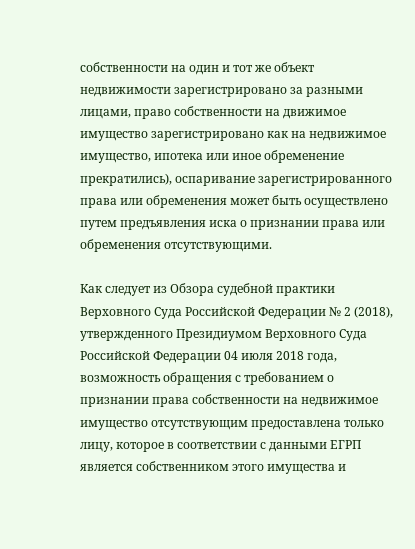собственности на один и тот же объект недвижимости зарегистрировано за разными лицами, право собственности на движимое имущество зарегистрировано как на недвижимое имущество, ипотека или иное обременение прекратились), оспаривание зарегистрированного права или обременения может быть осуществлено путем предъявления иска о признании права или обременения отсутствующими.

Как следует из Обзора судебной практики Верховного Суда Российской Федерации № 2 (2018), утвержденного Президиумом Верховного Суда Российской Федерации 04 июля 2018 года, возможность обращения с требованием о признании права собственности на недвижимое имущество отсутствующим предоставлена только лицу, которое в соответствии с данными ЕГРП является собственником этого имущества и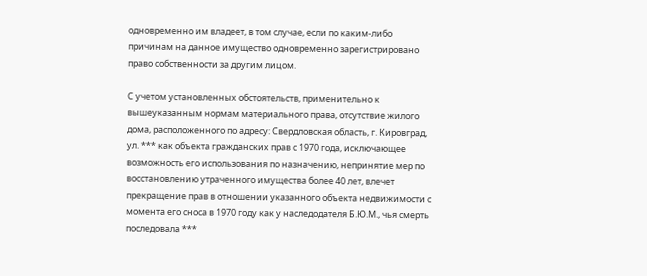одновременно им владеет, в том случае, если по каким-либо причинам на данное имущество одновременно зарегистрировано право собственности за другим лицом.

С учетом установленных обстоятельств, применительно к вышеуказанным нормам материального права, отсутствие жилого дома, расположенного по адресу: Свердловская область, г. Кировград, ул. *** как объекта гражданских прав с 1970 года, исключающее возможность его использования по назначению, непринятие мер по восстановлению утраченного имущества более 40 лет, влечет прекращение прав в отношении указанного объекта недвижимости с момента его сноса в 1970 году как у наследодателя Б.Ю.М., чья смерть последовала ***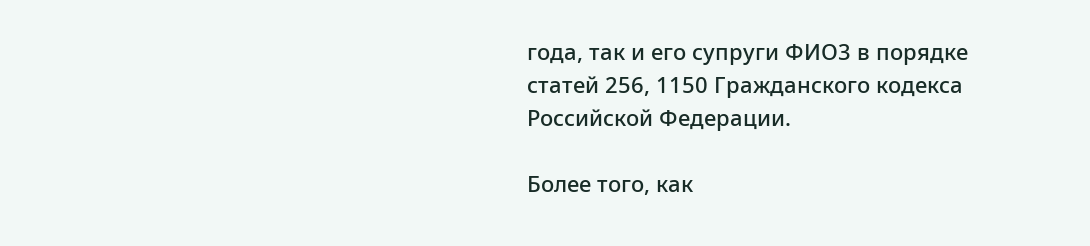года, так и его супруги ФИО3 в порядке статей 256, 1150 Гражданского кодекса Российской Федерации.

Более того, как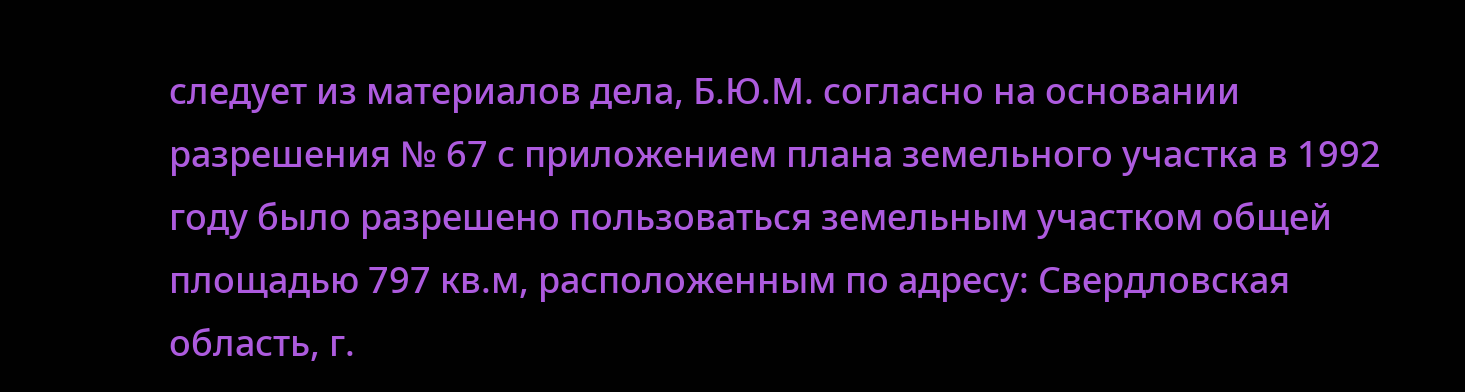следует из материалов дела, Б.Ю.М. согласно на основании разрешения № 67 с приложением плана земельного участка в 1992 году было разрешено пользоваться земельным участком общей площадью 797 кв.м, расположенным по адресу: Свердловская область, г.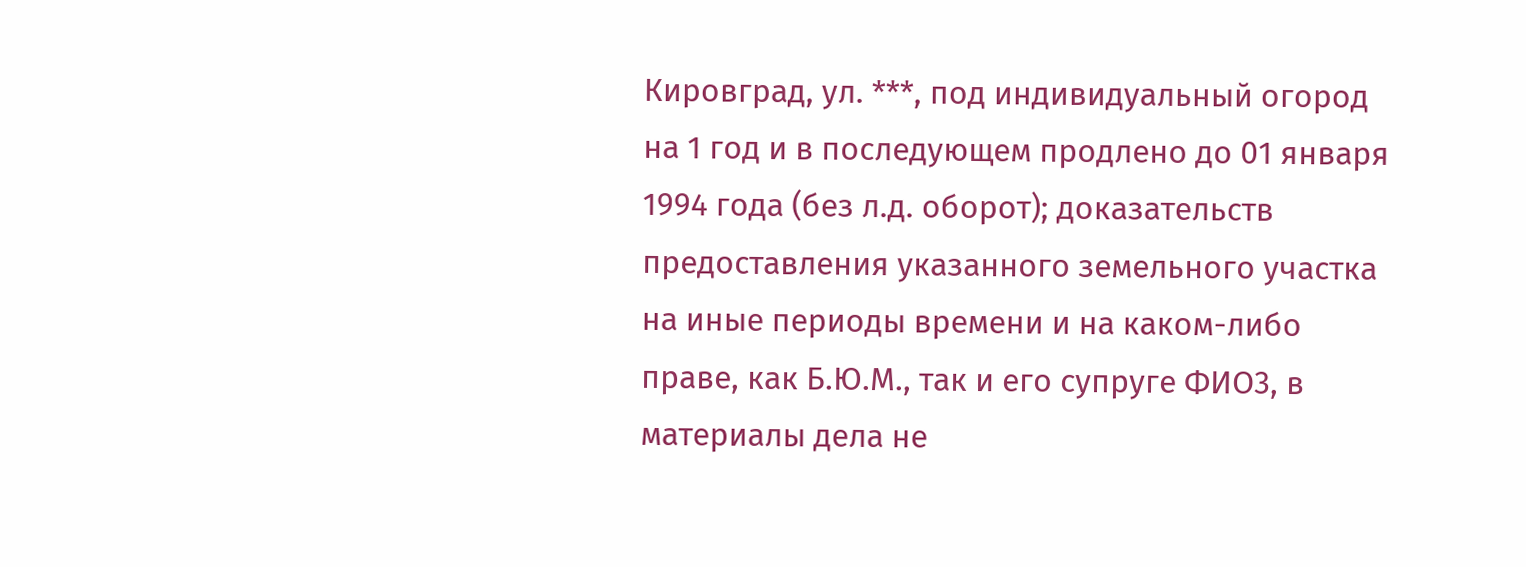Кировград, ул. ***, под индивидуальный огород на 1 год и в последующем продлено до 01 января 1994 года (без л.д. оборот); доказательств предоставления указанного земельного участка на иные периоды времени и на каком-либо праве, как Б.Ю.М., так и его супруге ФИО3, в материалы дела не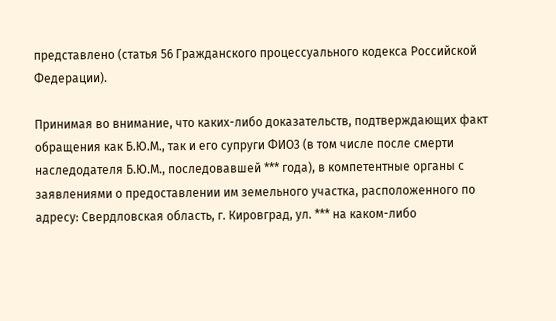представлено (статья 56 Гражданского процессуального кодекса Российской Федерации).

Принимая во внимание, что каких-либо доказательств, подтверждающих факт обращения как Б.Ю.М., так и его супруги ФИО3 (в том числе после смерти наследодателя Б.Ю.М., последовавшей *** года), в компетентные органы с заявлениями о предоставлении им земельного участка, расположенного по адресу: Свердловская область, г. Кировград, ул. *** на каком-либо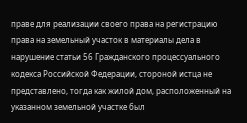праве для реализации своего права на регистрацию права на земельный участок в материалы дела в нарушение статьи 56 Гражданского процессуального кодекса Российской Федерации, стороной истца не представлено, тогда как жилой дом, расположенный на указанном земельной участке был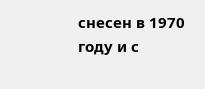снесен в 1970 году и с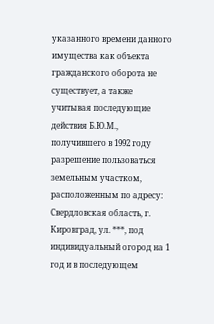указанного времени данного имущества как объекта гражданского оборота не существует, а также учитывая последующие действия Б.Ю.М., получившего в 1992 году разрешение пользоваться земельным участком, расположенным по адресу: Свердловская область, г. Кировград, ул. ***, под индивидуальный огород на 1 год и в последующем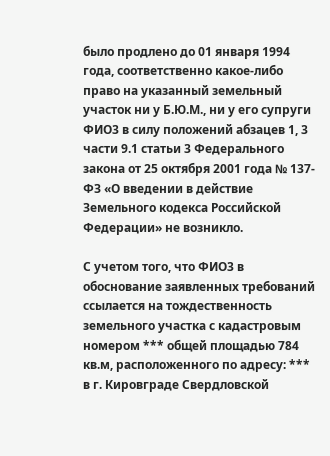было продлено до 01 января 1994 года, соответственно какое-либо право на указанный земельный участок ни у Б.Ю.М., ни у его супруги ФИО3 в силу положений абзацев 1, 3 части 9.1 статьи 3 Федерального закона от 25 октября 2001 года № 137-ФЗ «О введении в действие Земельного кодекса Российской Федерации» не возникло.

С учетом того, что ФИО3 в обоснование заявленных требований ссылается на тождественность земельного участка с кадастровым номером *** общей площадью 784 кв.м, расположенного по адресу: *** в г. Кировграде Свердловской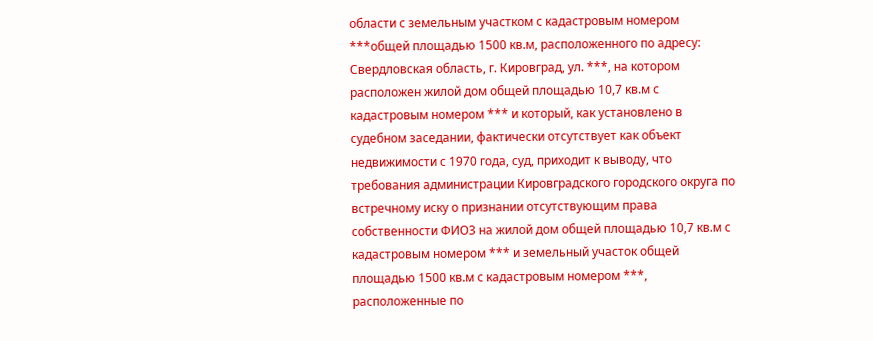области с земельным участком с кадастровым номером ***общей площадью 1500 кв.м, расположенного по адресу: Свердловская область, г. Кировград, ул. ***, на котором расположен жилой дом общей площадью 10,7 кв.м с кадастровым номером *** и который, как установлено в судебном заседании, фактически отсутствует как объект недвижимости с 1970 года, суд, приходит к выводу, что требования администрации Кировградского городского округа по встречному иску о признании отсутствующим права собственности ФИО3 на жилой дом общей площадью 10,7 кв.м с кадастровым номером *** и земельный участок общей площадью 1500 кв.м с кадастровым номером ***, расположенные по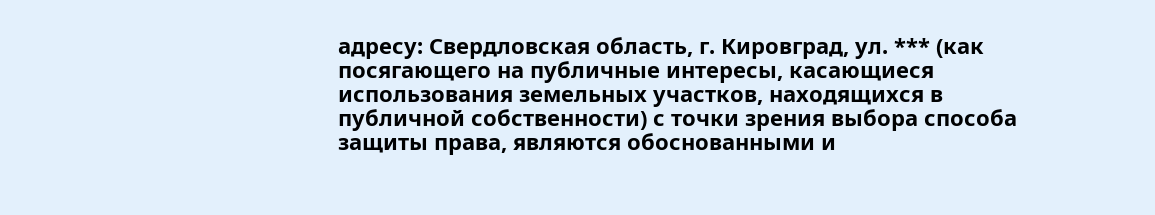адресу: Свердловская область, г. Кировград, ул. *** (как посягающего на публичные интересы, касающиеся использования земельных участков, находящихся в публичной собственности) с точки зрения выбора способа защиты права, являются обоснованными и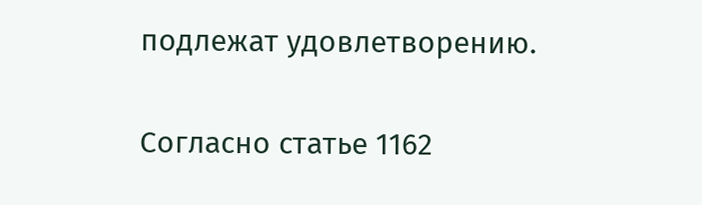подлежат удовлетворению.

Согласно статье 1162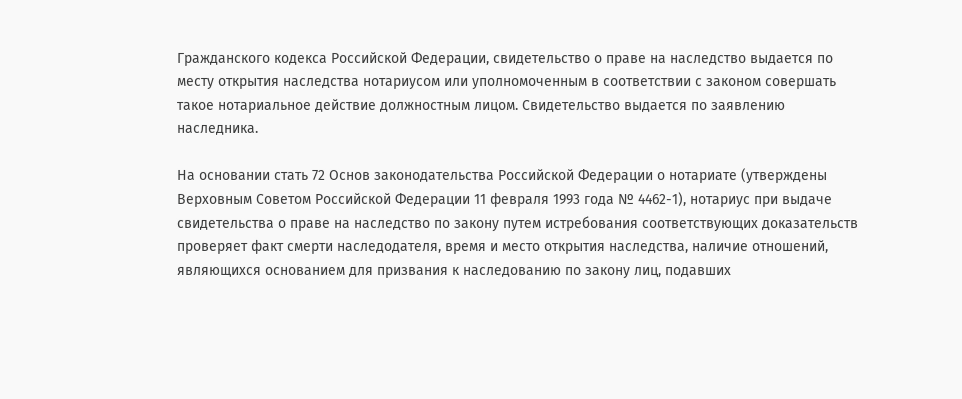Гражданского кодекса Российской Федерации, свидетельство о праве на наследство выдается по месту открытия наследства нотариусом или уполномоченным в соответствии с законом совершать такое нотариальное действие должностным лицом. Свидетельство выдается по заявлению наследника.

На основании стать 72 Основ законодательства Российской Федерации о нотариате (утверждены Верховным Советом Российской Федерации 11 февраля 1993 года № 4462-1), нотариус при выдаче свидетельства о праве на наследство по закону путем истребования соответствующих доказательств проверяет факт смерти наследодателя, время и место открытия наследства, наличие отношений, являющихся основанием для призвания к наследованию по закону лиц, подавших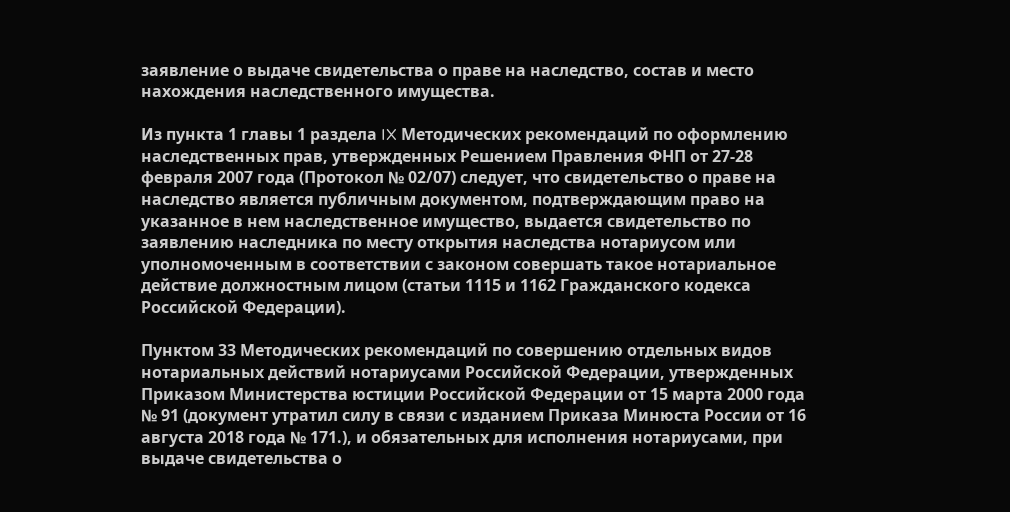заявление о выдаче свидетельства о праве на наследство, состав и место нахождения наследственного имущества.

Из пункта 1 главы 1 раздела IX Методических рекомендаций по оформлению наследственных прав, утвержденных Решением Правления ФНП от 27-28 февраля 2007 года (Протокол № 02/07) следует, что свидетельство о праве на наследство является публичным документом, подтверждающим право на указанное в нем наследственное имущество, выдается свидетельство по заявлению наследника по месту открытия наследства нотариусом или уполномоченным в соответствии с законом совершать такое нотариальное действие должностным лицом (статьи 1115 и 1162 Гражданского кодекса Российской Федерации).

Пунктом 33 Методических рекомендаций по совершению отдельных видов нотариальных действий нотариусами Российской Федерации, утвержденных Приказом Министерства юстиции Российской Федерации от 15 марта 2000 года № 91 (документ утратил силу в связи с изданием Приказа Минюста России от 16 августа 2018 года № 171.), и обязательных для исполнения нотариусами, при выдаче свидетельства о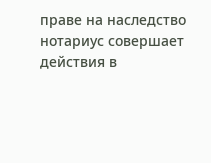праве на наследство нотариус совершает действия в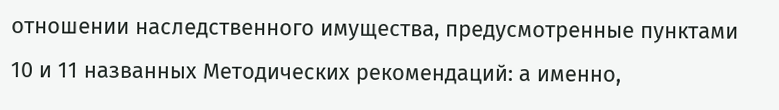отношении наследственного имущества, предусмотренные пунктами 10 и 11 названных Методических рекомендаций: а именно,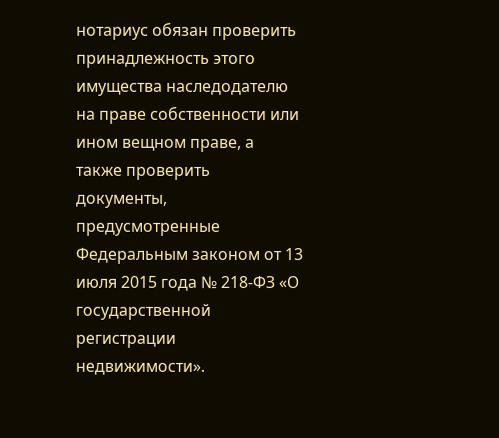нотариус обязан проверить принадлежность этого имущества наследодателю на праве собственности или ином вещном праве, а также проверить документы, предусмотренные Федеральным законом от 13 июля 2015 года № 218-ФЗ «О государственной регистрации недвижимости».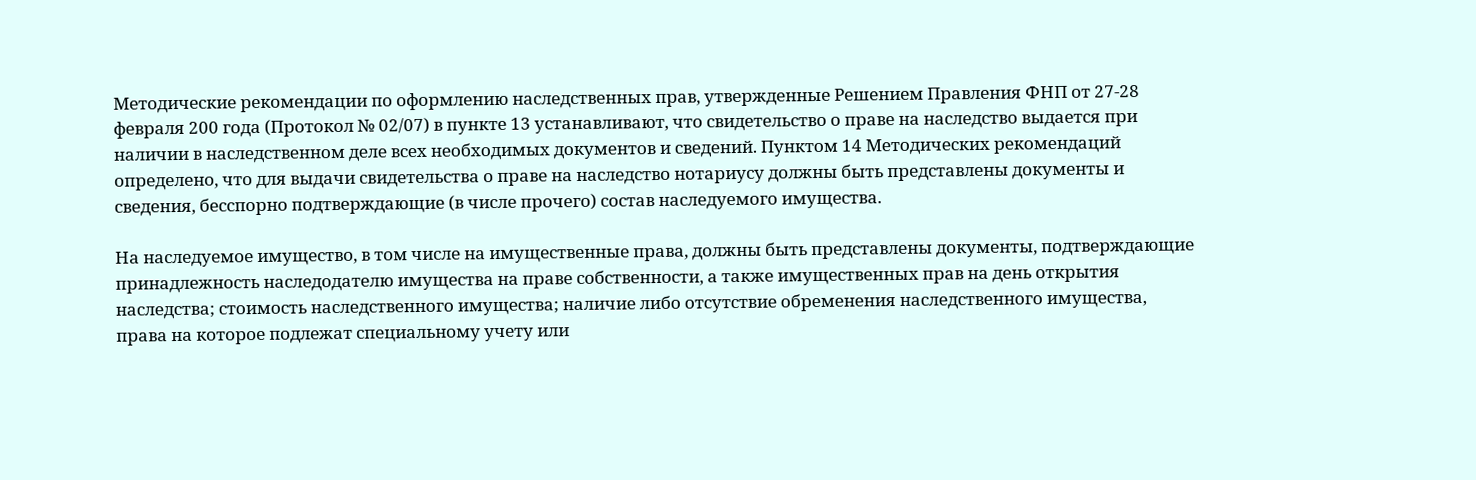Методические рекомендации по оформлению наследственных прав, утвержденные Решением Правления ФНП от 27-28 февраля 200 года (Протокол № 02/07) в пункте 13 устанавливают, что свидетельство о праве на наследство выдается при наличии в наследственном деле всех необходимых документов и сведений. Пунктом 14 Методических рекомендаций определено, что для выдачи свидетельства о праве на наследство нотариусу должны быть представлены документы и сведения, бесспорно подтверждающие (в числе прочего) состав наследуемого имущества.

На наследуемое имущество, в том числе на имущественные права, должны быть представлены документы, подтверждающие принадлежность наследодателю имущества на праве собственности, а также имущественных прав на день открытия наследства; стоимость наследственного имущества; наличие либо отсутствие обременения наследственного имущества, права на которое подлежат специальному учету или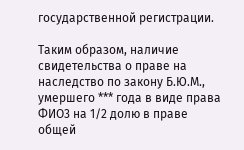государственной регистрации.

Таким образом, наличие свидетельства о праве на наследство по закону Б.Ю.М., умершего *** года в виде права ФИО3 на 1/2 долю в праве общей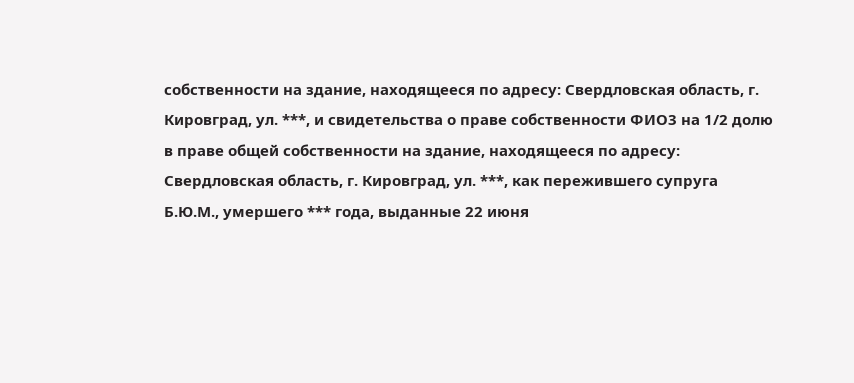собственности на здание, находящееся по адресу: Свердловская область, г. Кировград, ул. ***, и свидетельства о праве собственности ФИО3 на 1/2 долю в праве общей собственности на здание, находящееся по адресу: Свердловская область, г. Кировград, ул. ***, как пережившего супруга Б.Ю.М., умершего *** года, выданные 22 июня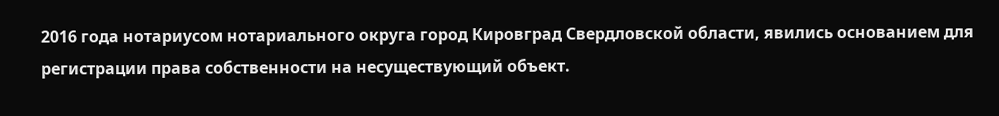2016 года нотариусом нотариального округа город Кировград Свердловской области, явились основанием для регистрации права собственности на несуществующий объект.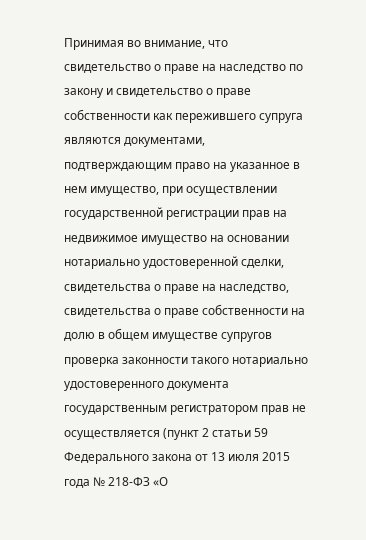Принимая во внимание, что свидетельство о праве на наследство по закону и свидетельство о праве собственности как пережившего супруга являются документами, подтверждающим право на указанное в нем имущество, при осуществлении государственной регистрации прав на недвижимое имущество на основании нотариально удостоверенной сделки, свидетельства о праве на наследство, свидетельства о праве собственности на долю в общем имуществе супругов проверка законности такого нотариально удостоверенного документа государственным регистратором прав не осуществляется (пункт 2 статьи 59 Федерального закона от 13 июля 2015 года № 218-ФЗ «О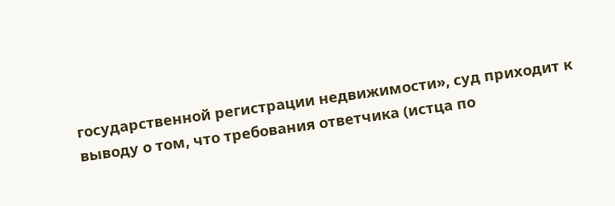государственной регистрации недвижимости», суд приходит к выводу о том, что требования ответчика (истца по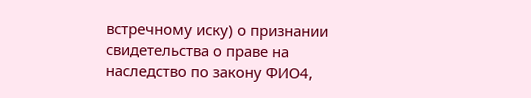встречному иску) о признании свидетельства о праве на наследство по закону ФИО4,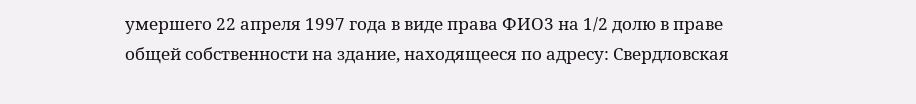умершего 22 апреля 1997 года в виде права ФИО3 на 1/2 долю в праве общей собственности на здание, находящееся по адресу: Свердловская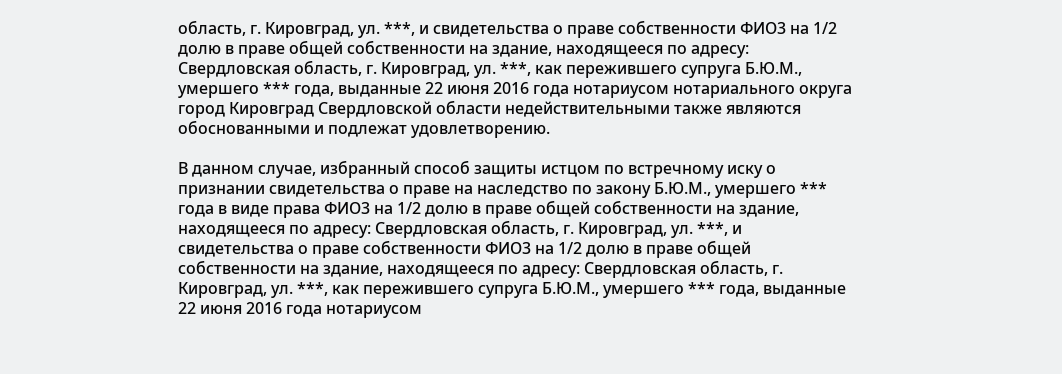область, г. Кировград, ул. ***, и свидетельства о праве собственности ФИО3 на 1/2 долю в праве общей собственности на здание, находящееся по адресу: Свердловская область, г. Кировград, ул. ***, как пережившего супруга Б.Ю.М., умершего *** года, выданные 22 июня 2016 года нотариусом нотариального округа город Кировград Свердловской области недействительными также являются обоснованными и подлежат удовлетворению.

В данном случае, избранный способ защиты истцом по встречному иску о признании свидетельства о праве на наследство по закону Б.Ю.М., умершего *** года в виде права ФИО3 на 1/2 долю в праве общей собственности на здание, находящееся по адресу: Свердловская область, г. Кировград, ул. ***, и свидетельства о праве собственности ФИО3 на 1/2 долю в праве общей собственности на здание, находящееся по адресу: Свердловская область, г. Кировград, ул. ***, как пережившего супруга Б.Ю.М., умершего *** года, выданные 22 июня 2016 года нотариусом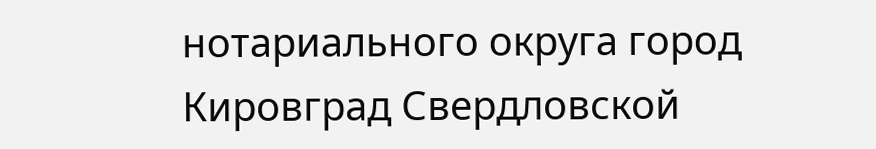нотариального округа город Кировград Свердловской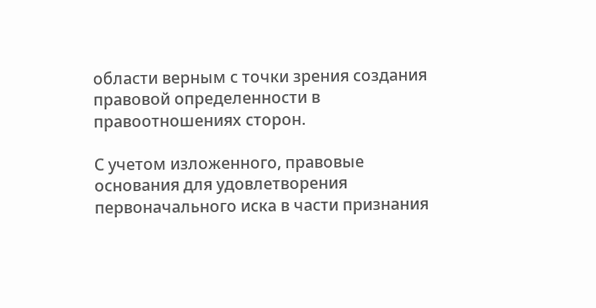области верным с точки зрения создания правовой определенности в правоотношениях сторон.

С учетом изложенного, правовые основания для удовлетворения первоначального иска в части признания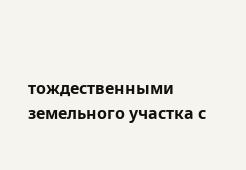тождественными земельного участка с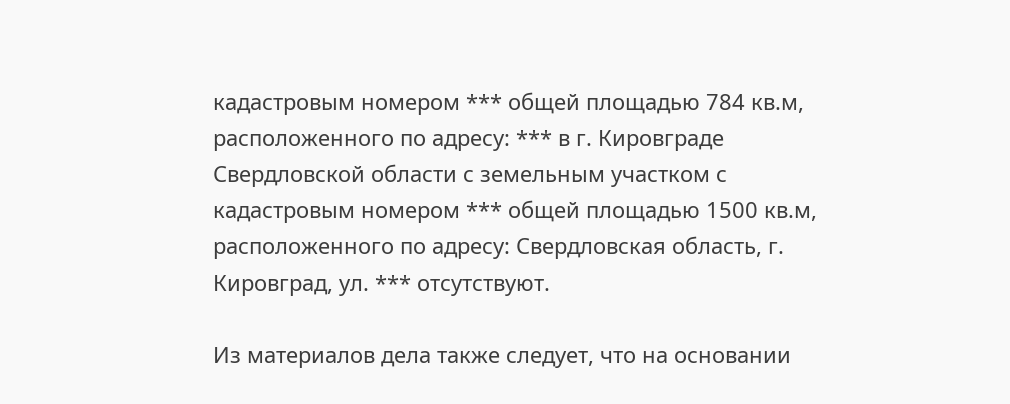кадастровым номером *** общей площадью 784 кв.м, расположенного по адресу: *** в г. Кировграде Свердловской области с земельным участком с кадастровым номером *** общей площадью 1500 кв.м, расположенного по адресу: Свердловская область, г. Кировград, ул. *** отсутствуют.

Из материалов дела также следует, что на основании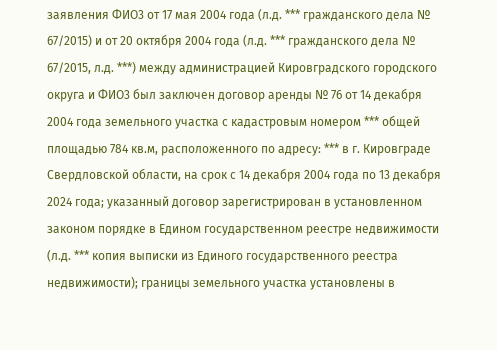заявления ФИО3 от 17 мая 2004 года (л.д. *** гражданского дела № 67/2015) и от 20 октября 2004 года (л.д. *** гражданского дела № 67/2015, л.д. ***) между администрацией Кировградского городского округа и ФИО3 был заключен договор аренды № 76 от 14 декабря 2004 года земельного участка с кадастровым номером *** общей площадью 784 кв.м, расположенного по адресу: *** в г. Кировграде Свердловской области, на срок с 14 декабря 2004 года по 13 декабря 2024 года; указанный договор зарегистрирован в установленном законом порядке в Едином государственном реестре недвижимости (л.д. *** копия выписки из Единого государственного реестра недвижимости); границы земельного участка установлены в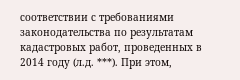соответствии с требованиями законодательства по результатам кадастровых работ, проведенных в 2014 году (л.д. ***). При этом,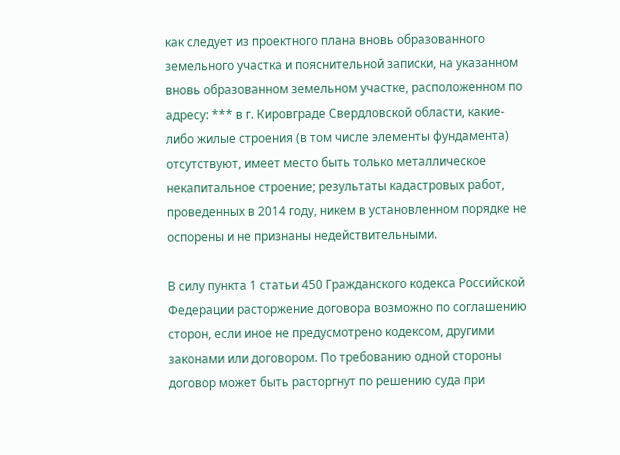как следует из проектного плана вновь образованного земельного участка и пояснительной записки, на указанном вновь образованном земельном участке, расположенном по адресу: *** в г. Кировграде Свердловской области, какие-либо жилые строения (в том числе элементы фундамента) отсутствуют, имеет место быть только металлическое некапитальное строение; результаты кадастровых работ, проведенных в 2014 году, никем в установленном порядке не оспорены и не признаны недействительными.

В силу пункта 1 статьи 450 Гражданского кодекса Российской Федерации расторжение договора возможно по соглашению сторон, если иное не предусмотрено кодексом, другими законами или договором. По требованию одной стороны договор может быть расторгнут по решению суда при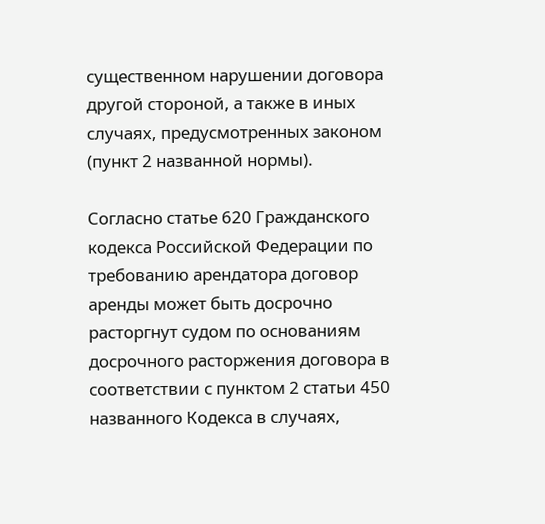существенном нарушении договора другой стороной, а также в иных случаях, предусмотренных законом (пункт 2 названной нормы).

Согласно статье 620 Гражданского кодекса Российской Федерации по требованию арендатора договор аренды может быть досрочно расторгнут судом по основаниям досрочного расторжения договора в соответствии с пунктом 2 статьи 450 названного Кодекса в случаях,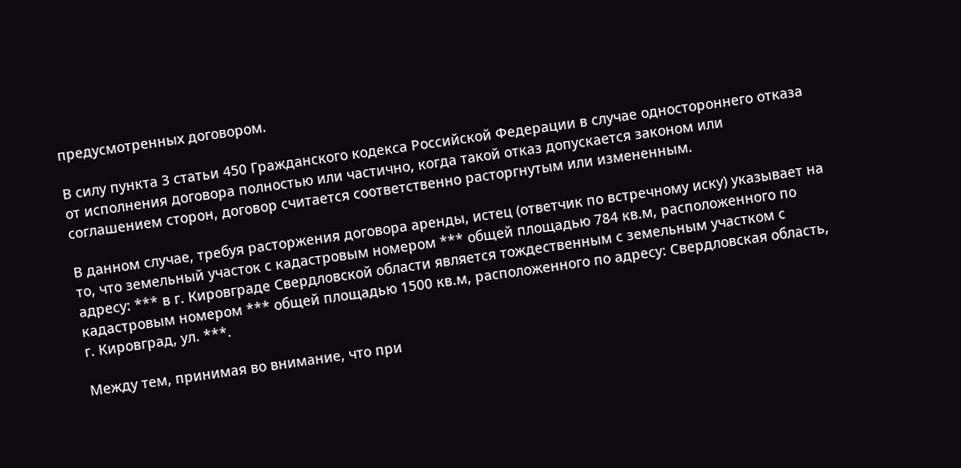предусмотренных договором.

В силу пункта 3 статьи 450 Гражданского кодекса Российской Федерации в случае одностороннего отказа от исполнения договора полностью или частично, когда такой отказ допускается законом или соглашением сторон, договор считается соответственно расторгнутым или измененным.

В данном случае, требуя расторжения договора аренды, истец (ответчик по встречному иску) указывает на то, что земельный участок с кадастровым номером *** общей площадью 784 кв.м, расположенного по адресу: *** в г. Кировграде Свердловской области является тождественным с земельным участком с кадастровым номером *** общей площадью 1500 кв.м, расположенного по адресу: Свердловская область, г. Кировград, ул. ***.

Между тем, принимая во внимание, что при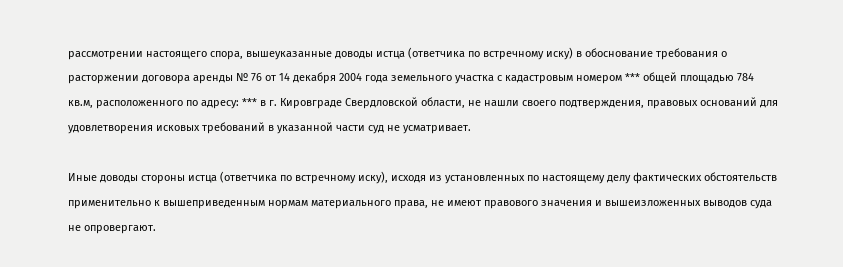рассмотрении настоящего спора, вышеуказанные доводы истца (ответчика по встречному иску) в обоснование требования о расторжении договора аренды № 76 от 14 декабря 2004 года земельного участка с кадастровым номером *** общей площадью 784 кв.м, расположенного по адресу: *** в г. Кировграде Свердловской области, не нашли своего подтверждения, правовых оснований для удовлетворения исковых требований в указанной части суд не усматривает.

Иные доводы стороны истца (ответчика по встречному иску), исходя из установленных по настоящему делу фактических обстоятельств применительно к вышеприведенным нормам материального права, не имеют правового значения и вышеизложенных выводов суда не опровергают.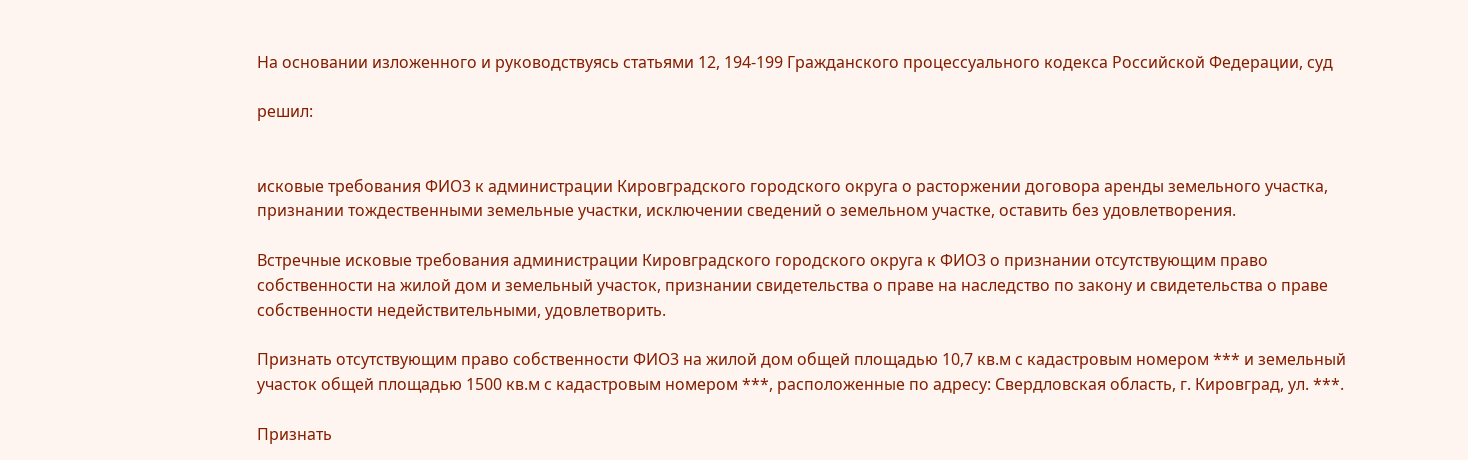На основании изложенного и руководствуясь статьями 12, 194-199 Гражданского процессуального кодекса Российской Федерации, суд

решил:


исковые требования ФИО3 к администрации Кировградского городского округа о расторжении договора аренды земельного участка, признании тождественными земельные участки, исключении сведений о земельном участке, оставить без удовлетворения.

Встречные исковые требования администрации Кировградского городского округа к ФИО3 о признании отсутствующим право собственности на жилой дом и земельный участок, признании свидетельства о праве на наследство по закону и свидетельства о праве собственности недействительными, удовлетворить.

Признать отсутствующим право собственности ФИО3 на жилой дом общей площадью 10,7 кв.м с кадастровым номером *** и земельный участок общей площадью 1500 кв.м с кадастровым номером ***, расположенные по адресу: Свердловская область, г. Кировград, ул. ***.

Признать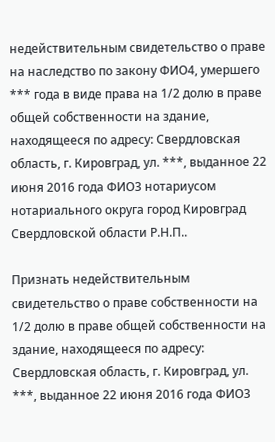недействительным свидетельство о праве на наследство по закону ФИО4, умершего *** года в виде права на 1/2 долю в праве общей собственности на здание, находящееся по адресу: Свердловская область, г. Кировград, ул. ***, выданное 22 июня 2016 года ФИО3 нотариусом нотариального округа город Кировград Свердловской области Р.Н.П..

Признать недействительным свидетельство о праве собственности на 1/2 долю в праве общей собственности на здание, находящееся по адресу: Свердловская область, г. Кировград, ул. ***, выданное 22 июня 2016 года ФИО3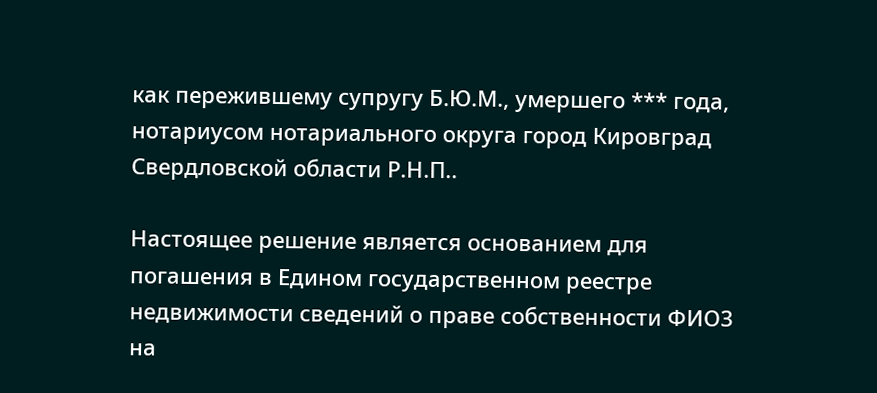как пережившему супругу Б.Ю.М., умершего *** года, нотариусом нотариального округа город Кировград Свердловской области Р.Н.П..

Настоящее решение является основанием для погашения в Едином государственном реестре недвижимости сведений о праве собственности ФИО3 на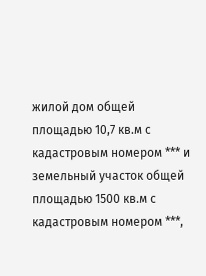жилой дом общей площадью 10,7 кв.м с кадастровым номером *** и земельный участок общей площадью 1500 кв.м с кадастровым номером ***,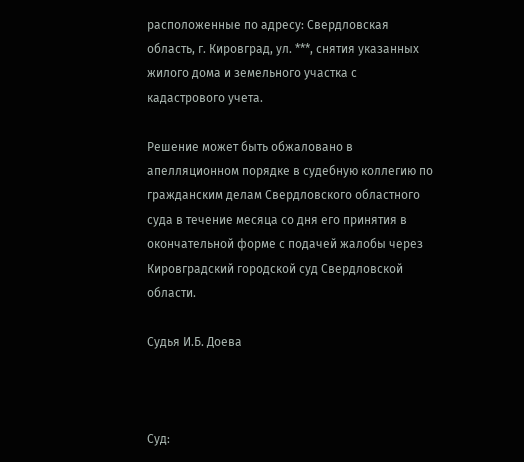расположенные по адресу: Свердловская область, г. Кировград, ул. ***, снятия указанных жилого дома и земельного участка с кадастрового учета.

Решение может быть обжаловано в апелляционном порядке в судебную коллегию по гражданским делам Свердловского областного суда в течение месяца со дня его принятия в окончательной форме с подачей жалобы через Кировградский городской суд Свердловской области.

Судья И.Б. Доева



Суд: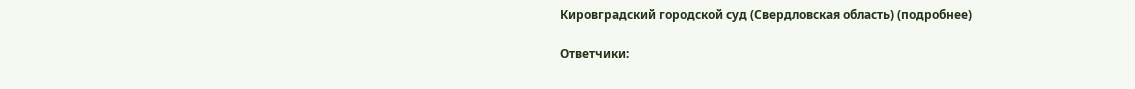Кировградский городской суд (Свердловская область) (подробнее)

Ответчики: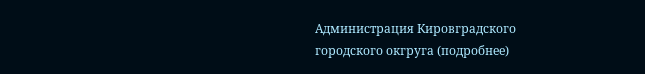Администрация Кировградского городского окгруга (подробнее)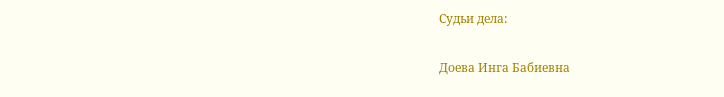Судьи дела:

Доева Инга Бабиевна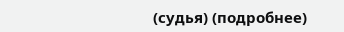(судья) (подробнее)